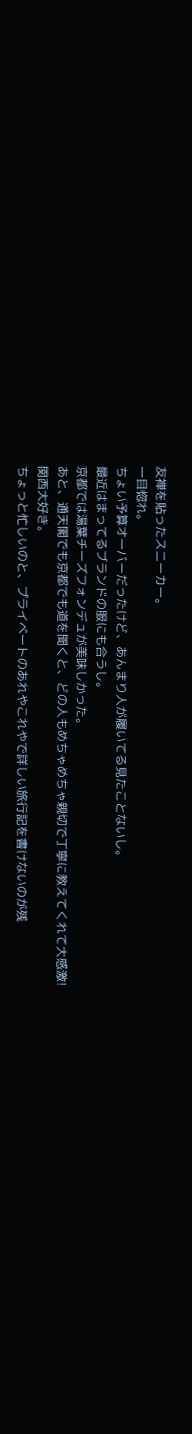友禅を貼ったスニーカー。
一目惚れ。
ちょい予算オーバーだったけど、あんまり人が履いてる見たことないし。
最近はまってるブランドの服にも合うし。
京都では湯葉チーズフォンデュが美味しかった。
あと、通天閣でも京都でも道を聞くと、どの人もめちゃめちゃ親切で丁寧に教えてくれて大感激!
関西大好き。
ちょっと忙しいのと、プライベートのあれやこれやで詳しい旅行記を書けないのが残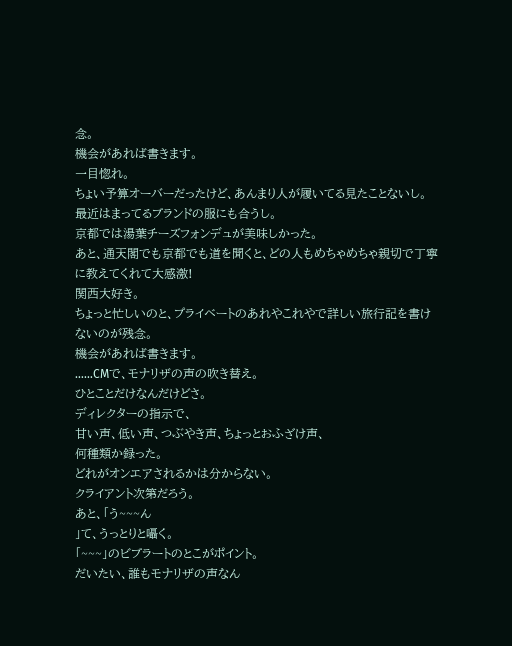念。
機会があれば書きます。
一目惚れ。
ちょい予算オーバーだったけど、あんまり人が履いてる見たことないし。
最近はまってるブランドの服にも合うし。
京都では湯葉チーズフォンデュが美味しかった。
あと、通天閣でも京都でも道を聞くと、どの人もめちゃめちゃ親切で丁寧に教えてくれて大感激!
関西大好き。
ちょっと忙しいのと、プライベートのあれやこれやで詳しい旅行記を書けないのが残念。
機会があれば書きます。
……CMで、モナリザの声の吹き替え。
ひとことだけなんだけどさ。
ディレクターの指示で、
甘い声、低い声、つぶやき声、ちょっとおふざけ声、
何種類か録った。
どれがオンエアされるかは分からない。
クライアント次第だろう。
あと、「う~~~ん
」て、うっとりと囁く。
「~~~」のビブラートのとこがポイント。
だいたい、誰もモナリザの声なん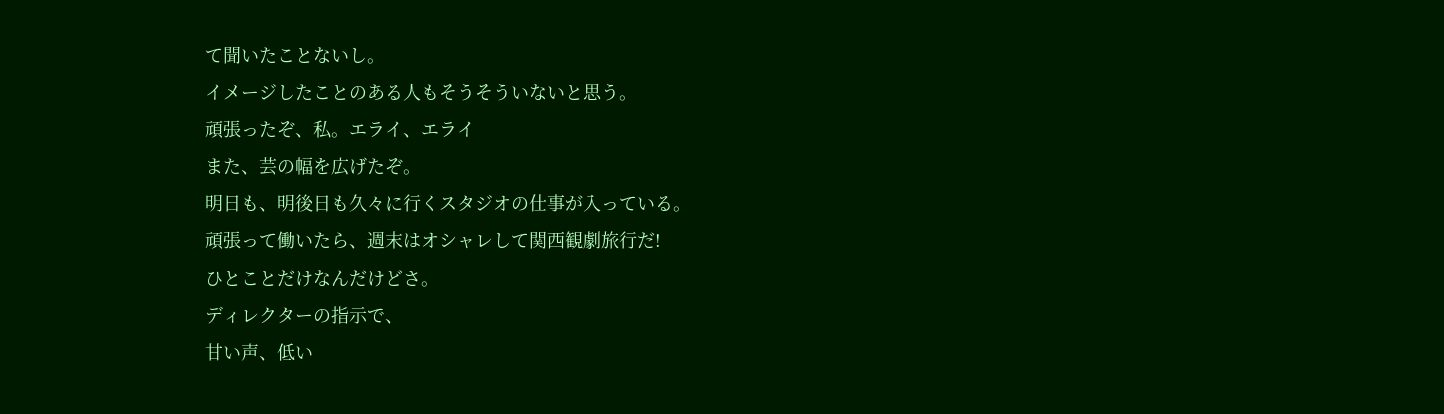て聞いたことないし。
イメージしたことのある人もそうそういないと思う。
頑張ったぞ、私。エライ、エライ
また、芸の幅を広げたぞ。
明日も、明後日も久々に行くスタジオの仕事が入っている。
頑張って働いたら、週末はオシャレして関西観劇旅行だ!
ひとことだけなんだけどさ。
ディレクターの指示で、
甘い声、低い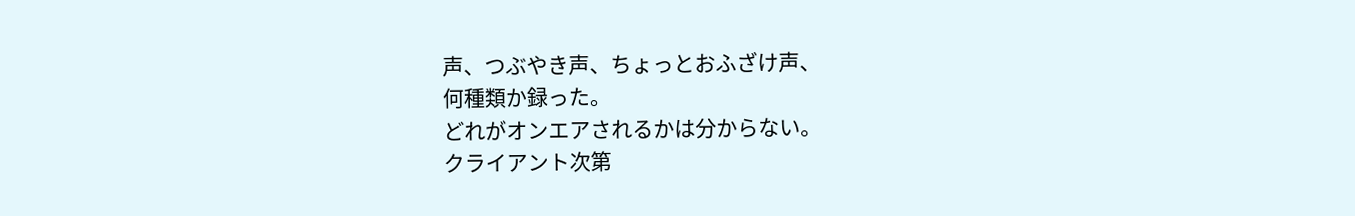声、つぶやき声、ちょっとおふざけ声、
何種類か録った。
どれがオンエアされるかは分からない。
クライアント次第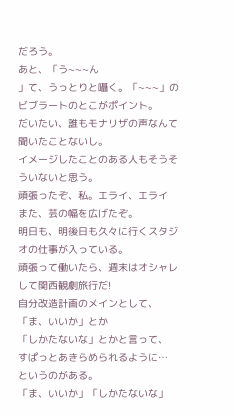だろう。
あと、「う~~~ん
」て、うっとりと囁く。「~~~」のビブラートのとこがポイント。
だいたい、誰もモナリザの声なんて聞いたことないし。
イメージしたことのある人もそうそういないと思う。
頑張ったぞ、私。エライ、エライ
また、芸の幅を広げたぞ。
明日も、明後日も久々に行くスタジオの仕事が入っている。
頑張って働いたら、週末はオシャレして関西観劇旅行だ!
自分改造計画のメインとして、
「ま、いいか」とか
「しかたないな」とかと言って、
すぱっとあきらめられるように…
というのがある。
「ま、いいか」「しかたないな」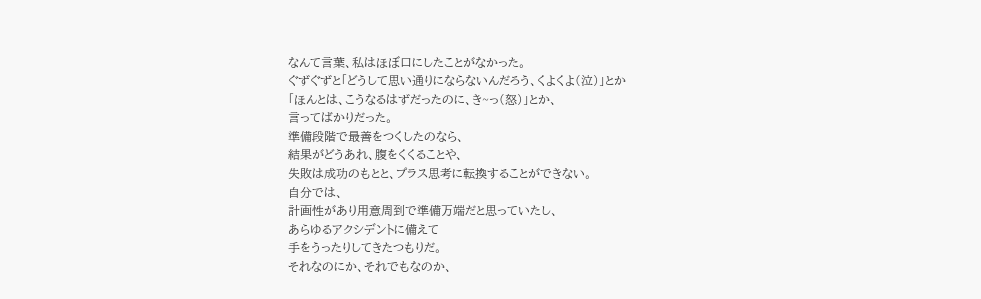なんて言葉、私はほぼ口にしたことがなかった。
ぐずぐずと「どうして思い通りにならないんだろう、くよくよ(泣)」とか
「ほんとは、こうなるはずだったのに、き~っ(怒)」とか、
言ってばかりだった。
準備段階で最善をつくしたのなら、
結果がどうあれ、腹をくくることや、
失敗は成功のもとと、プラス思考に転換することができない。
自分では、
計画性があり用意周到で準備万端だと思っていたし、
あらゆるアクシデントに備えて
手をうったりしてきたつもりだ。
それなのにか、それでもなのか、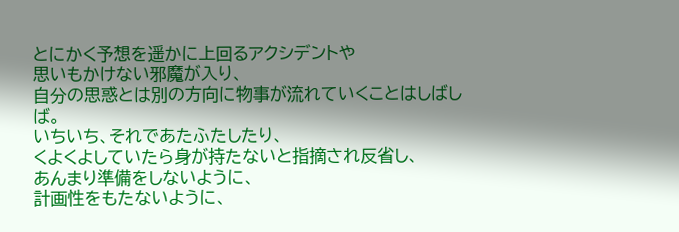とにかく予想を遥かに上回るアクシデントや
思いもかけない邪魔が入り、
自分の思惑とは別の方向に物事が流れていくことはしばしば。
いちいち、それであたふたしたり、
くよくよしていたら身が持たないと指摘され反省し、
あんまり準備をしないように、
計画性をもたないように、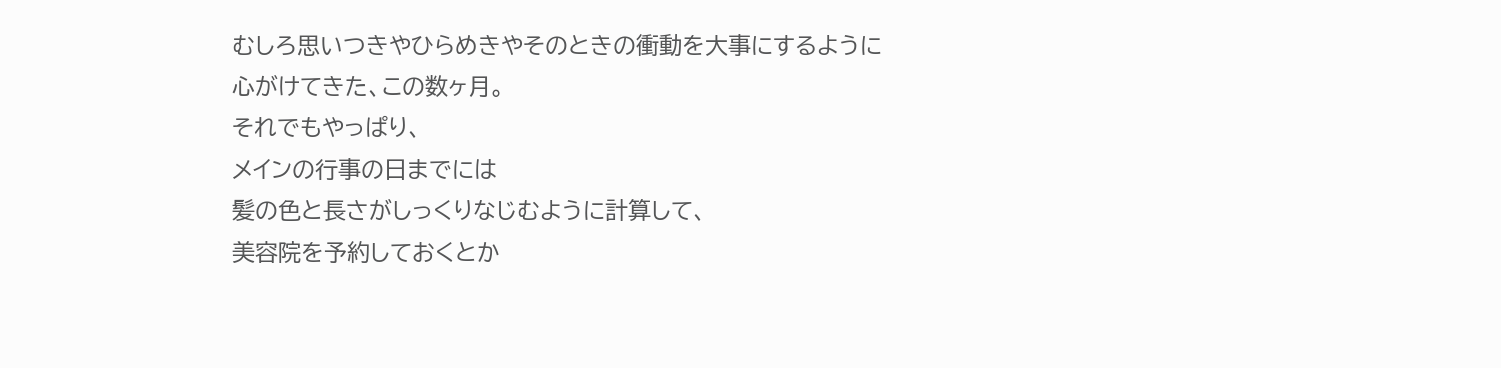むしろ思いつきやひらめきやそのときの衝動を大事にするように
心がけてきた、この数ヶ月。
それでもやっぱり、
メインの行事の日までには
髪の色と長さがしっくりなじむように計算して、
美容院を予約しておくとか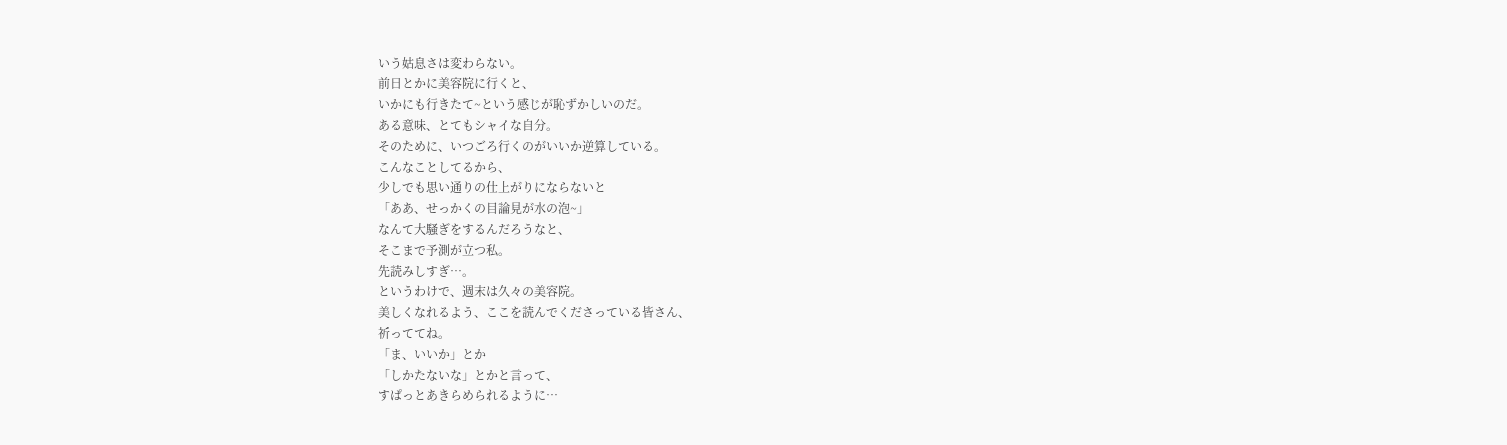いう姑息さは変わらない。
前日とかに美容院に行くと、
いかにも行きたて~という感じが恥ずかしいのだ。
ある意味、とてもシャイな自分。
そのために、いつごろ行くのがいいか逆算している。
こんなことしてるから、
少しでも思い通りの仕上がりにならないと
「ああ、せっかくの目論見が水の泡~」
なんて大騒ぎをするんだろうなと、
そこまで予測が立つ私。
先読みしすぎ…。
というわけで、週末は久々の美容院。
美しくなれるよう、ここを読んでくださっている皆さん、
祈っててね。
「ま、いいか」とか
「しかたないな」とかと言って、
すぱっとあきらめられるように…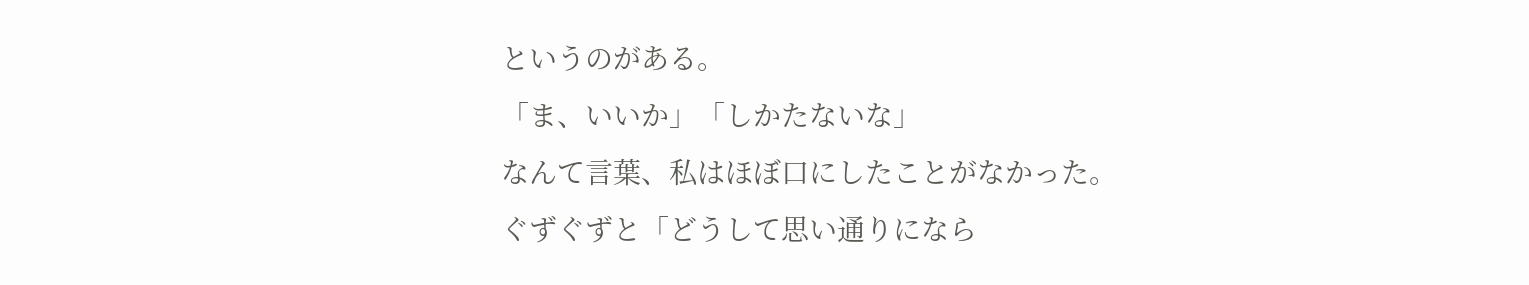というのがある。
「ま、いいか」「しかたないな」
なんて言葉、私はほぼ口にしたことがなかった。
ぐずぐずと「どうして思い通りになら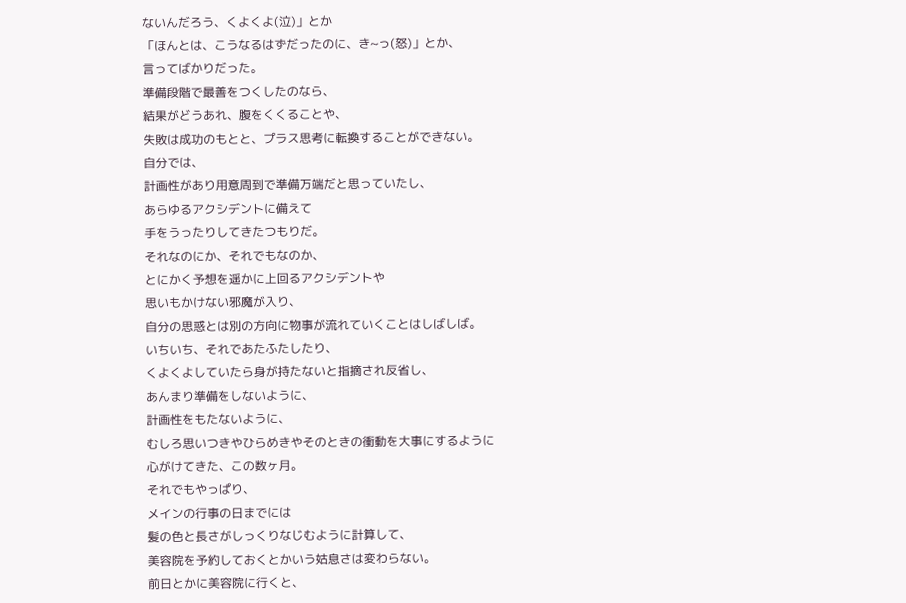ないんだろう、くよくよ(泣)」とか
「ほんとは、こうなるはずだったのに、き~っ(怒)」とか、
言ってばかりだった。
準備段階で最善をつくしたのなら、
結果がどうあれ、腹をくくることや、
失敗は成功のもとと、プラス思考に転換することができない。
自分では、
計画性があり用意周到で準備万端だと思っていたし、
あらゆるアクシデントに備えて
手をうったりしてきたつもりだ。
それなのにか、それでもなのか、
とにかく予想を遥かに上回るアクシデントや
思いもかけない邪魔が入り、
自分の思惑とは別の方向に物事が流れていくことはしばしば。
いちいち、それであたふたしたり、
くよくよしていたら身が持たないと指摘され反省し、
あんまり準備をしないように、
計画性をもたないように、
むしろ思いつきやひらめきやそのときの衝動を大事にするように
心がけてきた、この数ヶ月。
それでもやっぱり、
メインの行事の日までには
髪の色と長さがしっくりなじむように計算して、
美容院を予約しておくとかいう姑息さは変わらない。
前日とかに美容院に行くと、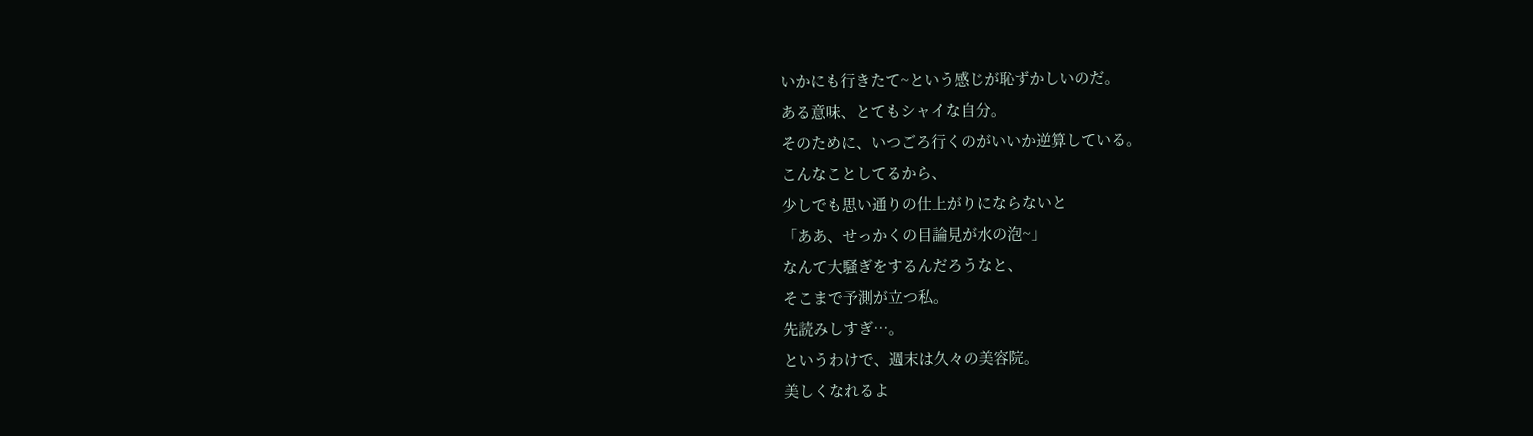いかにも行きたて~という感じが恥ずかしいのだ。
ある意味、とてもシャイな自分。
そのために、いつごろ行くのがいいか逆算している。
こんなことしてるから、
少しでも思い通りの仕上がりにならないと
「ああ、せっかくの目論見が水の泡~」
なんて大騒ぎをするんだろうなと、
そこまで予測が立つ私。
先読みしすぎ…。
というわけで、週末は久々の美容院。
美しくなれるよ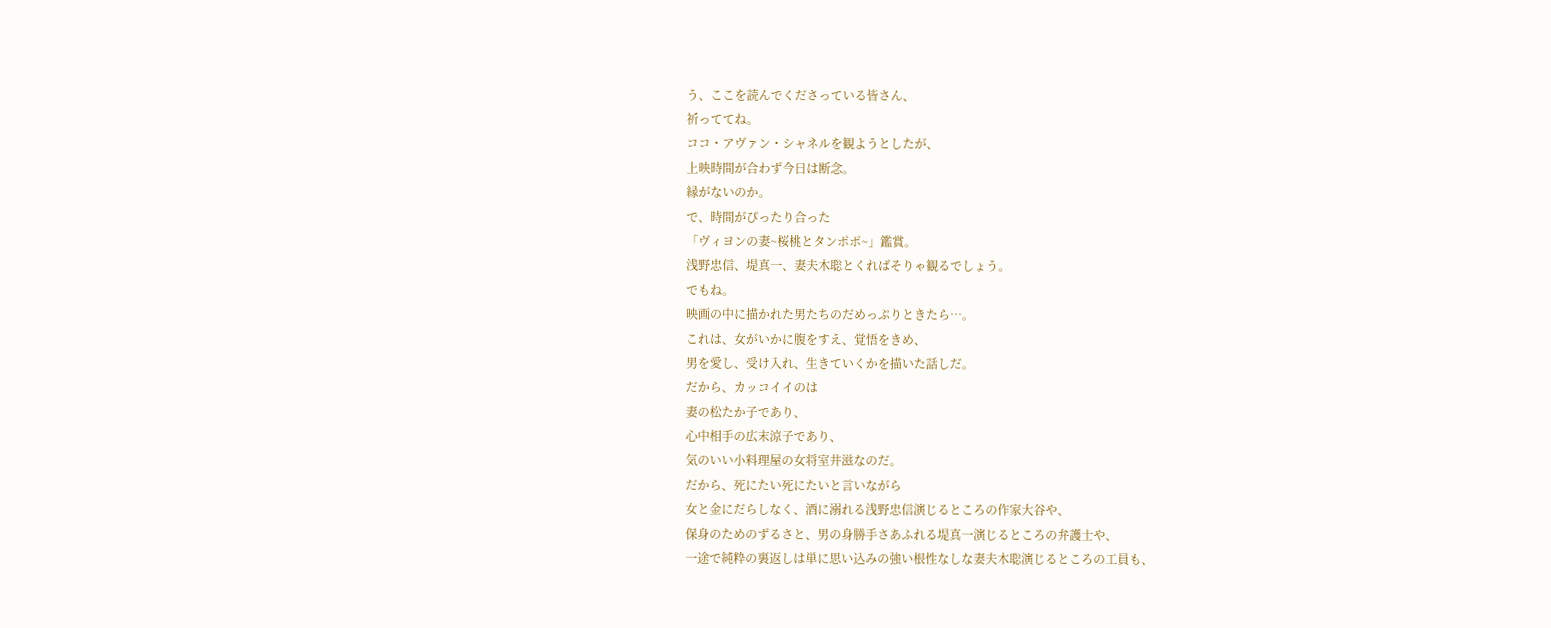う、ここを読んでくださっている皆さん、
祈っててね。
ココ・アヴァン・シャネルを観ようとしたが、
上映時間が合わず今日は断念。
縁がないのか。
で、時間がぴったり合った
「ヴィヨンの妻~桜桃とタンポポ~」鑑賞。
浅野忠信、堤真一、妻夫木聡とくればそりゃ観るでしょう。
でもね。
映画の中に描かれた男たちのだめっぷりときたら…。
これは、女がいかに腹をすえ、覚悟をきめ、
男を愛し、受け入れ、生きていくかを描いた話しだ。
だから、カッコイイのは
妻の松たか子であり、
心中相手の広末涼子であり、
気のいい小料理屋の女将室井滋なのだ。
だから、死にたい死にたいと言いながら
女と金にだらしなく、酒に溺れる浅野忠信演じるところの作家大谷や、
保身のためのずるさと、男の身勝手さあふれる堤真一演じるところの弁護士や、
一途で純粋の裏返しは単に思い込みの強い根性なしな妻夫木聡演じるところの工員も、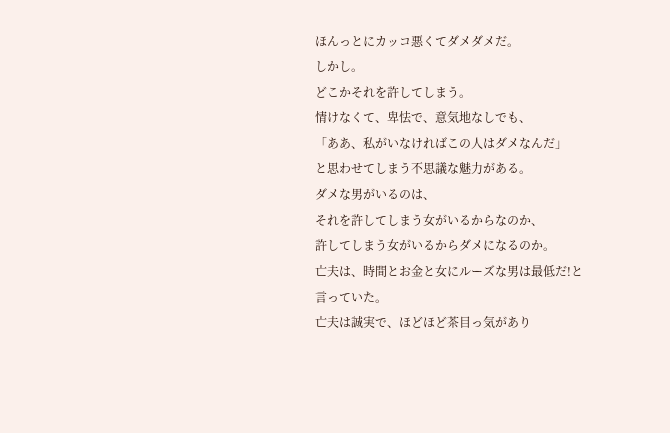ほんっとにカッコ悪くてダメダメだ。
しかし。
どこかそれを許してしまう。
情けなくて、卑怯で、意気地なしでも、
「ああ、私がいなければこの人はダメなんだ」
と思わせてしまう不思議な魅力がある。
ダメな男がいるのは、
それを許してしまう女がいるからなのか、
許してしまう女がいるからダメになるのか。
亡夫は、時間とお金と女にルーズな男は最低だ!と言っていた。
亡夫は誠実で、ほどほど茶目っ気があり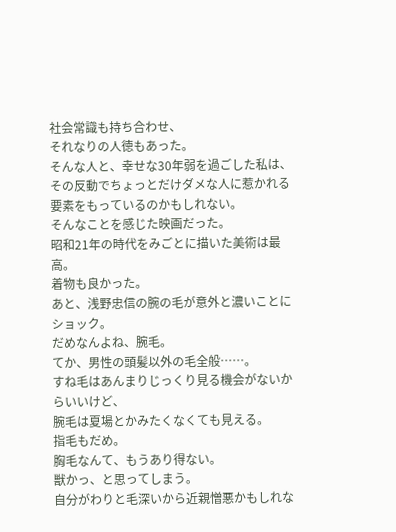社会常識も持ち合わせ、
それなりの人徳もあった。
そんな人と、幸せな30年弱を過ごした私は、
その反動でちょっとだけダメな人に惹かれる要素をもっているのかもしれない。
そんなことを感じた映画だった。
昭和21年の時代をみごとに描いた美術は最高。
着物も良かった。
あと、浅野忠信の腕の毛が意外と濃いことにショック。
だめなんよね、腕毛。
てか、男性の頭髪以外の毛全般……。
すね毛はあんまりじっくり見る機会がないからいいけど、
腕毛は夏場とかみたくなくても見える。
指毛もだめ。
胸毛なんて、もうあり得ない。
獣かっ、と思ってしまう。
自分がわりと毛深いから近親憎悪かもしれな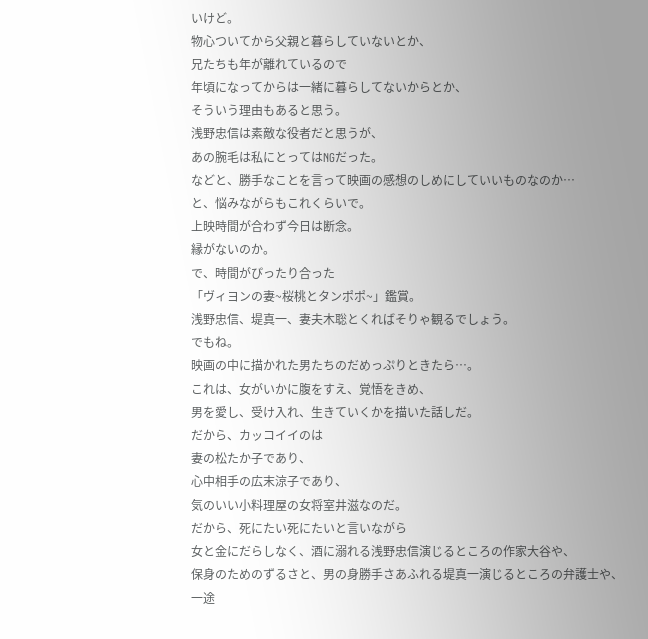いけど。
物心ついてから父親と暮らしていないとか、
兄たちも年が離れているので
年頃になってからは一緒に暮らしてないからとか、
そういう理由もあると思う。
浅野忠信は素敵な役者だと思うが、
あの腕毛は私にとってはNGだった。
などと、勝手なことを言って映画の感想のしめにしていいものなのか…
と、悩みながらもこれくらいで。
上映時間が合わず今日は断念。
縁がないのか。
で、時間がぴったり合った
「ヴィヨンの妻~桜桃とタンポポ~」鑑賞。
浅野忠信、堤真一、妻夫木聡とくればそりゃ観るでしょう。
でもね。
映画の中に描かれた男たちのだめっぷりときたら…。
これは、女がいかに腹をすえ、覚悟をきめ、
男を愛し、受け入れ、生きていくかを描いた話しだ。
だから、カッコイイのは
妻の松たか子であり、
心中相手の広末涼子であり、
気のいい小料理屋の女将室井滋なのだ。
だから、死にたい死にたいと言いながら
女と金にだらしなく、酒に溺れる浅野忠信演じるところの作家大谷や、
保身のためのずるさと、男の身勝手さあふれる堤真一演じるところの弁護士や、
一途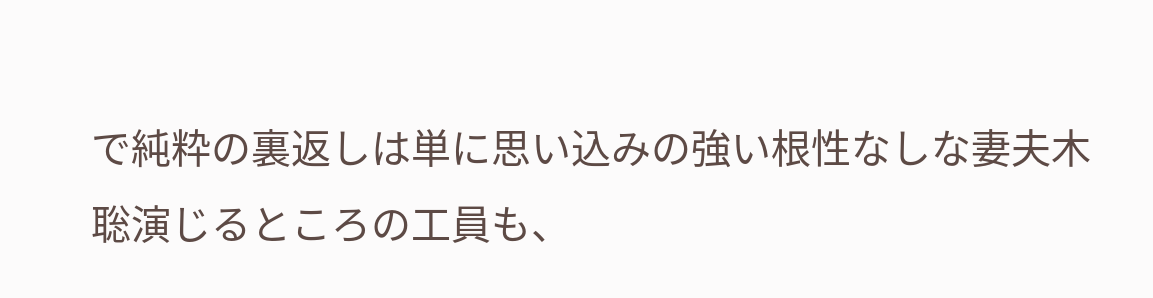で純粋の裏返しは単に思い込みの強い根性なしな妻夫木聡演じるところの工員も、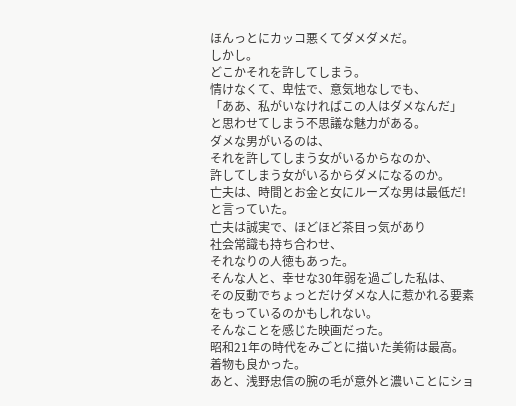ほんっとにカッコ悪くてダメダメだ。
しかし。
どこかそれを許してしまう。
情けなくて、卑怯で、意気地なしでも、
「ああ、私がいなければこの人はダメなんだ」
と思わせてしまう不思議な魅力がある。
ダメな男がいるのは、
それを許してしまう女がいるからなのか、
許してしまう女がいるからダメになるのか。
亡夫は、時間とお金と女にルーズな男は最低だ!と言っていた。
亡夫は誠実で、ほどほど茶目っ気があり
社会常識も持ち合わせ、
それなりの人徳もあった。
そんな人と、幸せな30年弱を過ごした私は、
その反動でちょっとだけダメな人に惹かれる要素をもっているのかもしれない。
そんなことを感じた映画だった。
昭和21年の時代をみごとに描いた美術は最高。
着物も良かった。
あと、浅野忠信の腕の毛が意外と濃いことにショ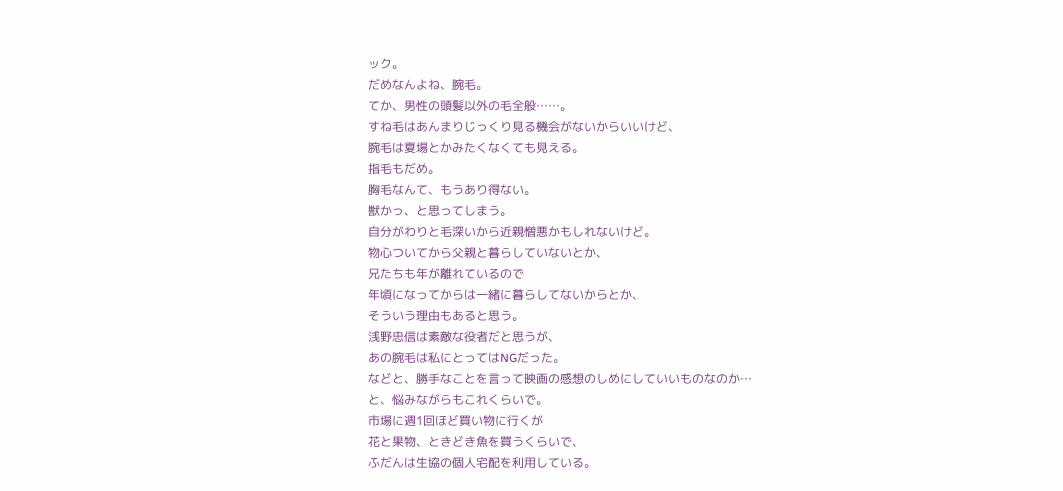ック。
だめなんよね、腕毛。
てか、男性の頭髪以外の毛全般……。
すね毛はあんまりじっくり見る機会がないからいいけど、
腕毛は夏場とかみたくなくても見える。
指毛もだめ。
胸毛なんて、もうあり得ない。
獣かっ、と思ってしまう。
自分がわりと毛深いから近親憎悪かもしれないけど。
物心ついてから父親と暮らしていないとか、
兄たちも年が離れているので
年頃になってからは一緒に暮らしてないからとか、
そういう理由もあると思う。
浅野忠信は素敵な役者だと思うが、
あの腕毛は私にとってはNGだった。
などと、勝手なことを言って映画の感想のしめにしていいものなのか…
と、悩みながらもこれくらいで。
市場に週1回ほど買い物に行くが
花と果物、ときどき魚を買うくらいで、
ふだんは生協の個人宅配を利用している。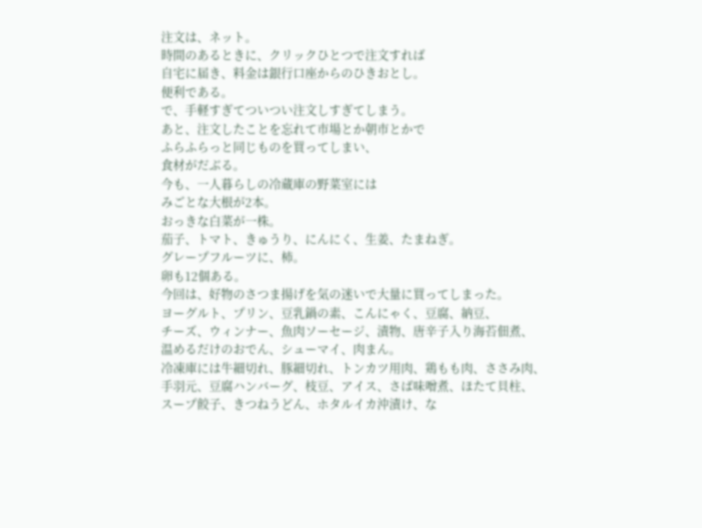注文は、ネット。
時間のあるときに、クリックひとつで注文すれば
自宅に届き、料金は銀行口座からのひきおとし。
便利である。
で、手軽すぎてついつい注文しすぎてしまう。
あと、注文したことを忘れて市場とか朝市とかで
ふらふらっと同じものを買ってしまい、
食材がだぶる。
今も、一人暮らしの冷蔵庫の野菜室には
みごとな大根が2本。
おっきな白菜が一株。
茄子、トマト、きゅうり、にんにく、生姜、たまねぎ。
グレープフルーツに、柿。
卵も12個ある。
今回は、好物のさつま揚げを気の迷いで大量に買ってしまった。
ヨーグルト、プリン、豆乳鍋の素、こんにゃく、豆腐、納豆、
チーズ、ウィンナー、魚肉ソーセージ、漬物、唐辛子入り海苔佃煮、
温めるだけのおでん、シューマイ、肉まん。
冷凍庫には牛細切れ、豚細切れ、トンカツ用肉、鶏もも肉、ささみ肉、
手羽元、豆腐ハンバーグ、枝豆、アイス、さば味噌煮、ほたて貝柱、
スープ餃子、きつねうどん、ホタルイカ沖漬け、な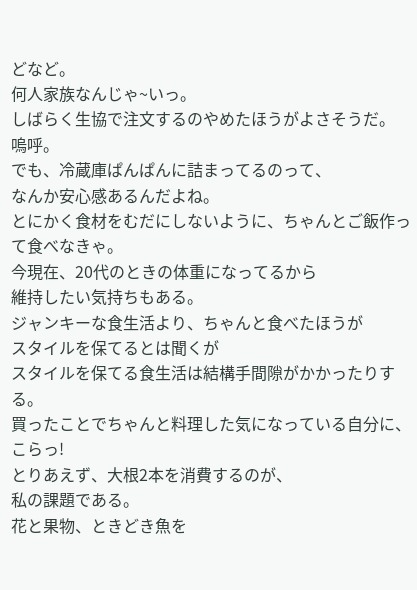どなど。
何人家族なんじゃ~いっ。
しばらく生協で注文するのやめたほうがよさそうだ。
嗚呼。
でも、冷蔵庫ぱんぱんに詰まってるのって、
なんか安心感あるんだよね。
とにかく食材をむだにしないように、ちゃんとご飯作って食べなきゃ。
今現在、20代のときの体重になってるから
維持したい気持ちもある。
ジャンキーな食生活より、ちゃんと食べたほうが
スタイルを保てるとは聞くが
スタイルを保てる食生活は結構手間隙がかかったりする。
買ったことでちゃんと料理した気になっている自分に、
こらっ!
とりあえず、大根2本を消費するのが、
私の課題である。
花と果物、ときどき魚を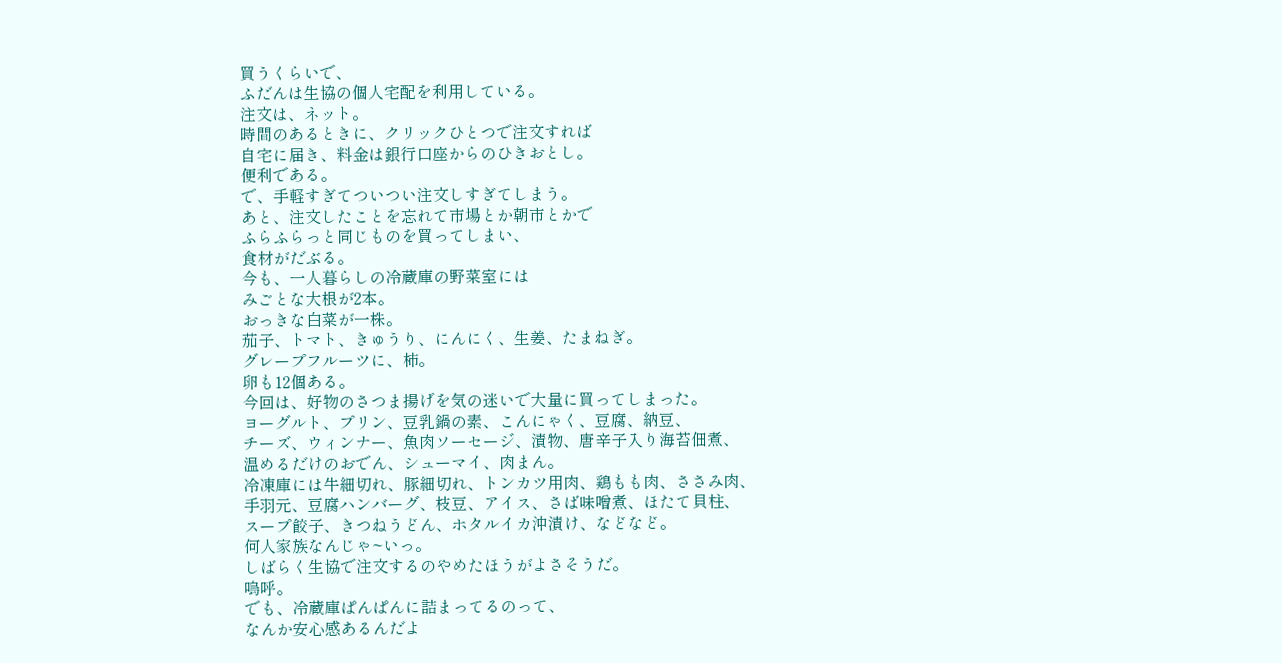買うくらいで、
ふだんは生協の個人宅配を利用している。
注文は、ネット。
時間のあるときに、クリックひとつで注文すれば
自宅に届き、料金は銀行口座からのひきおとし。
便利である。
で、手軽すぎてついつい注文しすぎてしまう。
あと、注文したことを忘れて市場とか朝市とかで
ふらふらっと同じものを買ってしまい、
食材がだぶる。
今も、一人暮らしの冷蔵庫の野菜室には
みごとな大根が2本。
おっきな白菜が一株。
茄子、トマト、きゅうり、にんにく、生姜、たまねぎ。
グレープフルーツに、柿。
卵も12個ある。
今回は、好物のさつま揚げを気の迷いで大量に買ってしまった。
ヨーグルト、プリン、豆乳鍋の素、こんにゃく、豆腐、納豆、
チーズ、ウィンナー、魚肉ソーセージ、漬物、唐辛子入り海苔佃煮、
温めるだけのおでん、シューマイ、肉まん。
冷凍庫には牛細切れ、豚細切れ、トンカツ用肉、鶏もも肉、ささみ肉、
手羽元、豆腐ハンバーグ、枝豆、アイス、さば味噌煮、ほたて貝柱、
スープ餃子、きつねうどん、ホタルイカ沖漬け、などなど。
何人家族なんじゃ~いっ。
しばらく生協で注文するのやめたほうがよさそうだ。
嗚呼。
でも、冷蔵庫ぱんぱんに詰まってるのって、
なんか安心感あるんだよ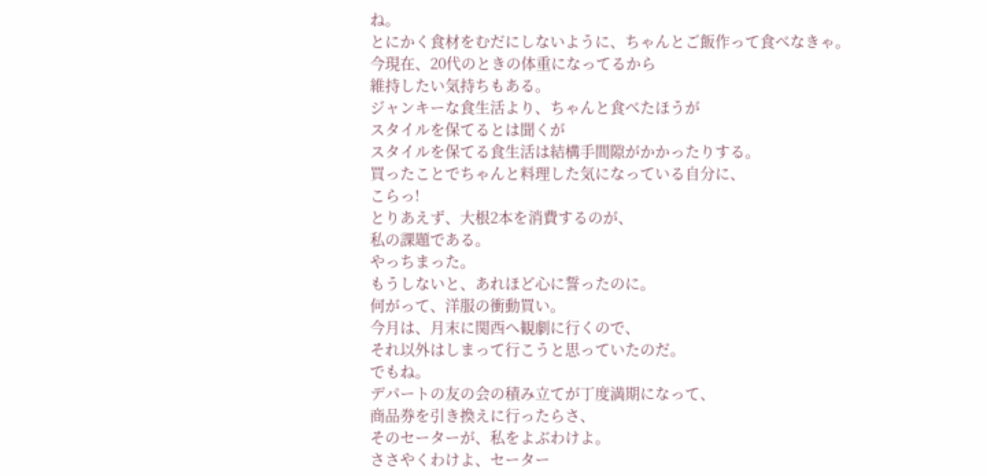ね。
とにかく食材をむだにしないように、ちゃんとご飯作って食べなきゃ。
今現在、20代のときの体重になってるから
維持したい気持ちもある。
ジャンキーな食生活より、ちゃんと食べたほうが
スタイルを保てるとは聞くが
スタイルを保てる食生活は結構手間隙がかかったりする。
買ったことでちゃんと料理した気になっている自分に、
こらっ!
とりあえず、大根2本を消費するのが、
私の課題である。
やっちまった。
もうしないと、あれほど心に誓ったのに。
何がって、洋服の衝動買い。
今月は、月末に関西へ観劇に行くので、
それ以外はしまって行こうと思っていたのだ。
でもね。
デパートの友の会の積み立てが丁度満期になって、
商品券を引き換えに行ったらさ、
そのセーターが、私をよぶわけよ。
ささやくわけよ、セーター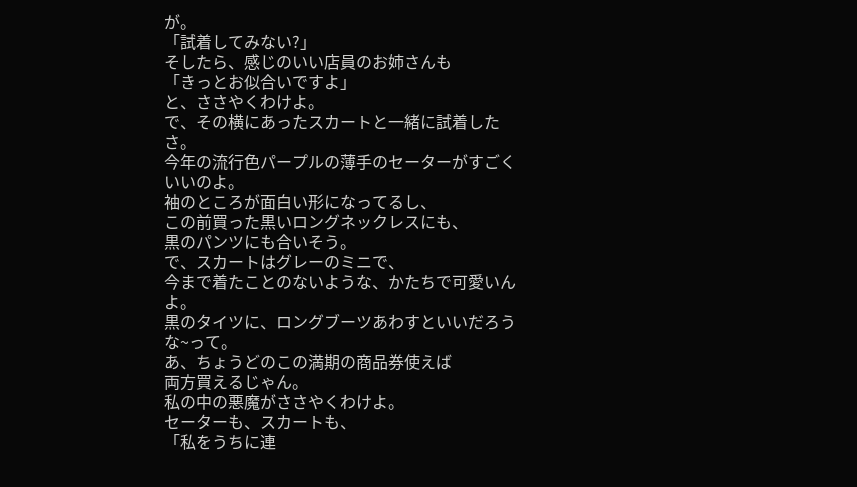が。
「試着してみない?」
そしたら、感じのいい店員のお姉さんも
「きっとお似合いですよ」
と、ささやくわけよ。
で、その横にあったスカートと一緒に試着したさ。
今年の流行色パープルの薄手のセーターがすごくいいのよ。
袖のところが面白い形になってるし、
この前買った黒いロングネックレスにも、
黒のパンツにも合いそう。
で、スカートはグレーのミニで、
今まで着たことのないような、かたちで可愛いんよ。
黒のタイツに、ロングブーツあわすといいだろうな~って。
あ、ちょうどのこの満期の商品券使えば
両方買えるじゃん。
私の中の悪魔がささやくわけよ。
セーターも、スカートも、
「私をうちに連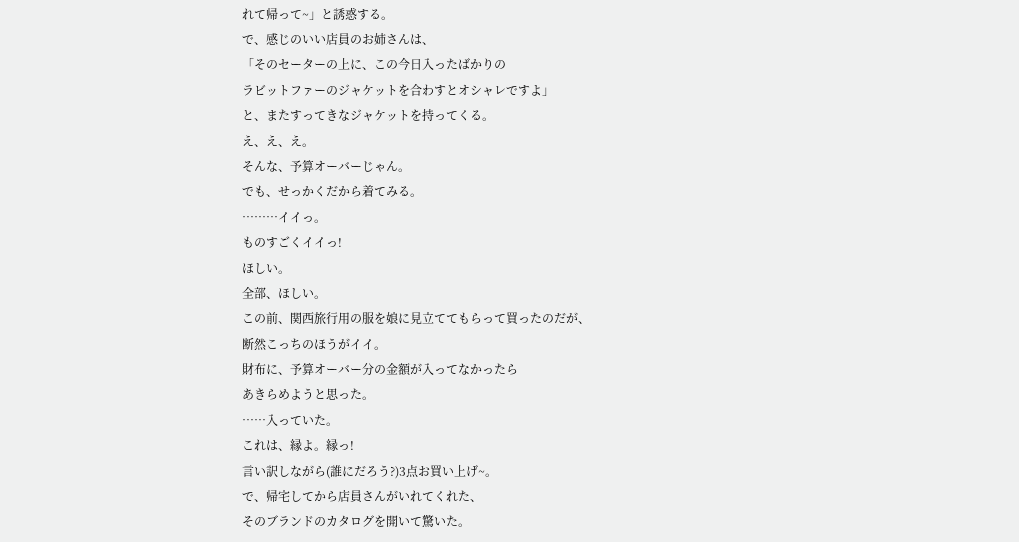れて帰って~」と誘惑する。
で、感じのいい店員のお姉さんは、
「そのセーターの上に、この今日入ったばかりの
ラビットファーのジャケットを合わすとオシャレですよ」
と、またすってきなジャケットを持ってくる。
え、え、え。
そんな、予算オーバーじゃん。
でも、せっかくだから着てみる。
………イイっ。
ものすごくイイっ!
ほしい。
全部、ほしい。
この前、関西旅行用の服を娘に見立ててもらって買ったのだが、
断然こっちのほうがイイ。
財布に、予算オーバー分の金額が入ってなかったら
あきらめようと思った。
……入っていた。
これは、縁よ。縁っ!
言い訳しながら(誰にだろう?)3点お買い上げ~。
で、帰宅してから店員さんがいれてくれた、
そのブランドのカタログを開いて驚いた。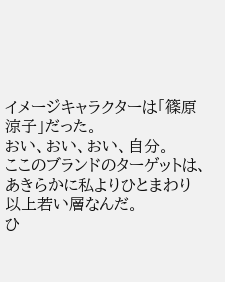イメージキャラクターは「篠原涼子」だった。
おい、おい、おい、自分。
ここのブランドのターゲットは、
あきらかに私よりひとまわり以上若い層なんだ。
ひ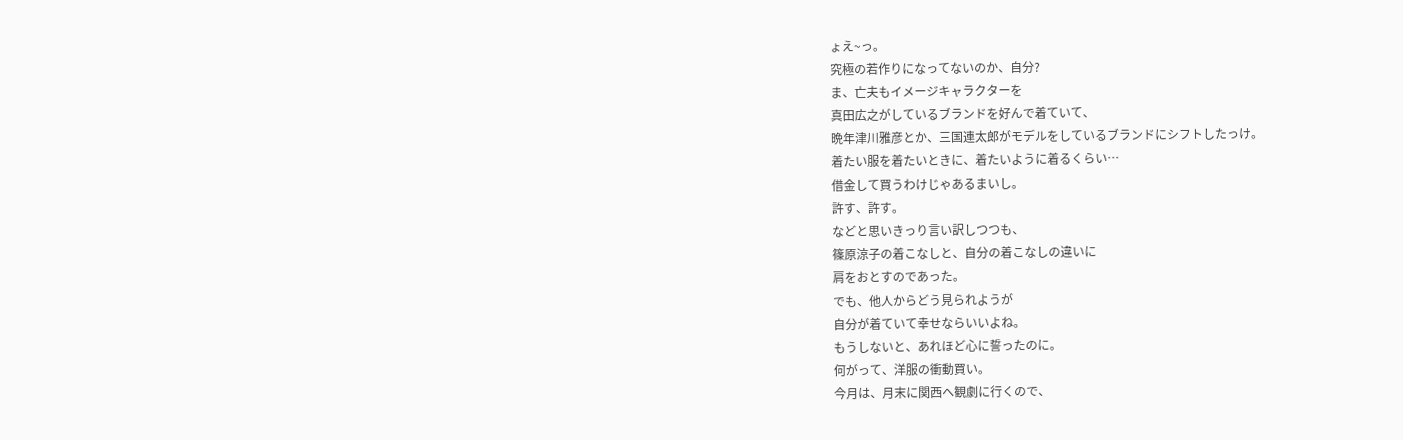ょえ~っ。
究極の若作りになってないのか、自分?
ま、亡夫もイメージキャラクターを
真田広之がしているブランドを好んで着ていて、
晩年津川雅彦とか、三国連太郎がモデルをしているブランドにシフトしたっけ。
着たい服を着たいときに、着たいように着るくらい…
借金して買うわけじゃあるまいし。
許す、許す。
などと思いきっり言い訳しつつも、
篠原涼子の着こなしと、自分の着こなしの違いに
肩をおとすのであった。
でも、他人からどう見られようが
自分が着ていて幸せならいいよね。
もうしないと、あれほど心に誓ったのに。
何がって、洋服の衝動買い。
今月は、月末に関西へ観劇に行くので、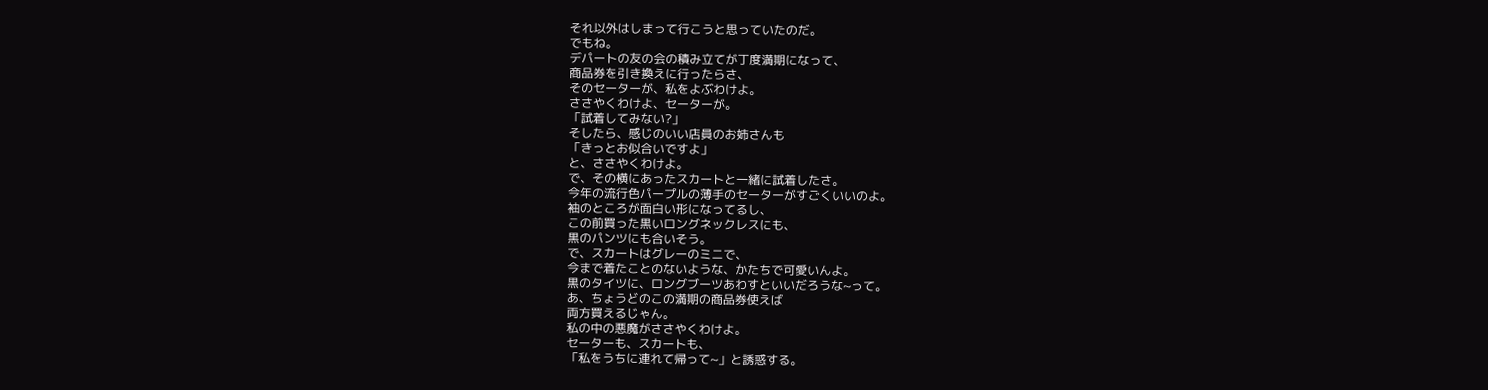それ以外はしまって行こうと思っていたのだ。
でもね。
デパートの友の会の積み立てが丁度満期になって、
商品券を引き換えに行ったらさ、
そのセーターが、私をよぶわけよ。
ささやくわけよ、セーターが。
「試着してみない?」
そしたら、感じのいい店員のお姉さんも
「きっとお似合いですよ」
と、ささやくわけよ。
で、その横にあったスカートと一緒に試着したさ。
今年の流行色パープルの薄手のセーターがすごくいいのよ。
袖のところが面白い形になってるし、
この前買った黒いロングネックレスにも、
黒のパンツにも合いそう。
で、スカートはグレーのミニで、
今まで着たことのないような、かたちで可愛いんよ。
黒のタイツに、ロングブーツあわすといいだろうな~って。
あ、ちょうどのこの満期の商品券使えば
両方買えるじゃん。
私の中の悪魔がささやくわけよ。
セーターも、スカートも、
「私をうちに連れて帰って~」と誘惑する。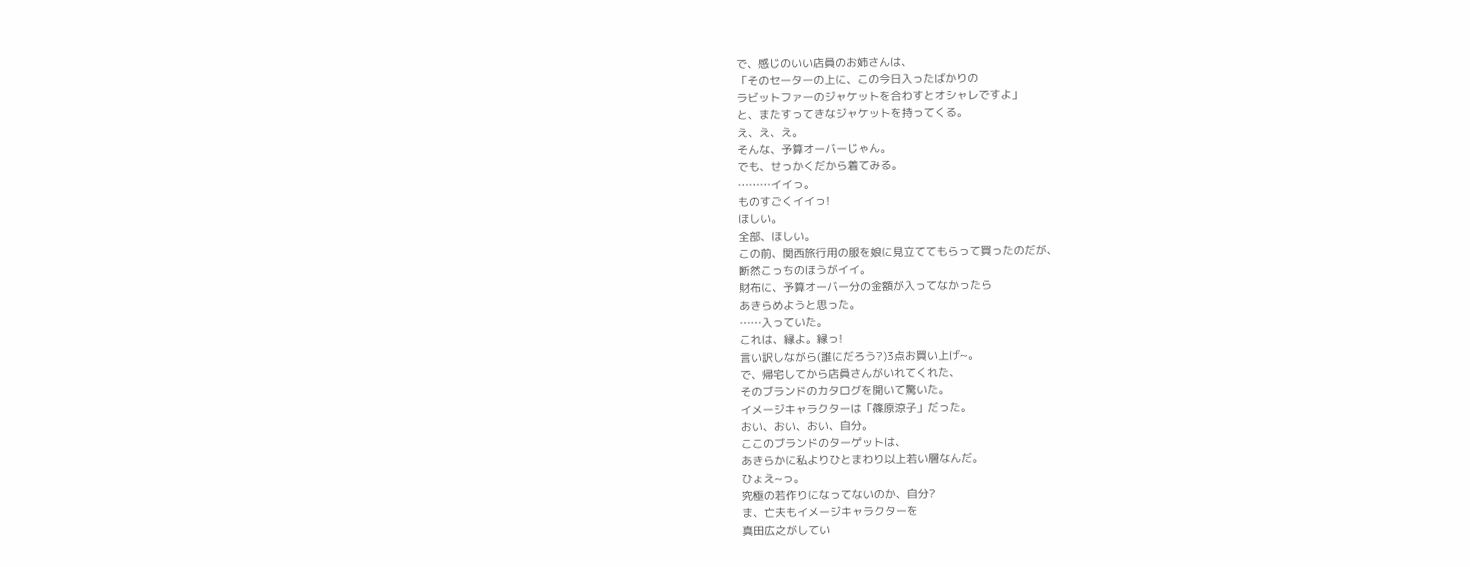で、感じのいい店員のお姉さんは、
「そのセーターの上に、この今日入ったばかりの
ラビットファーのジャケットを合わすとオシャレですよ」
と、またすってきなジャケットを持ってくる。
え、え、え。
そんな、予算オーバーじゃん。
でも、せっかくだから着てみる。
………イイっ。
ものすごくイイっ!
ほしい。
全部、ほしい。
この前、関西旅行用の服を娘に見立ててもらって買ったのだが、
断然こっちのほうがイイ。
財布に、予算オーバー分の金額が入ってなかったら
あきらめようと思った。
……入っていた。
これは、縁よ。縁っ!
言い訳しながら(誰にだろう?)3点お買い上げ~。
で、帰宅してから店員さんがいれてくれた、
そのブランドのカタログを開いて驚いた。
イメージキャラクターは「篠原涼子」だった。
おい、おい、おい、自分。
ここのブランドのターゲットは、
あきらかに私よりひとまわり以上若い層なんだ。
ひょえ~っ。
究極の若作りになってないのか、自分?
ま、亡夫もイメージキャラクターを
真田広之がしてい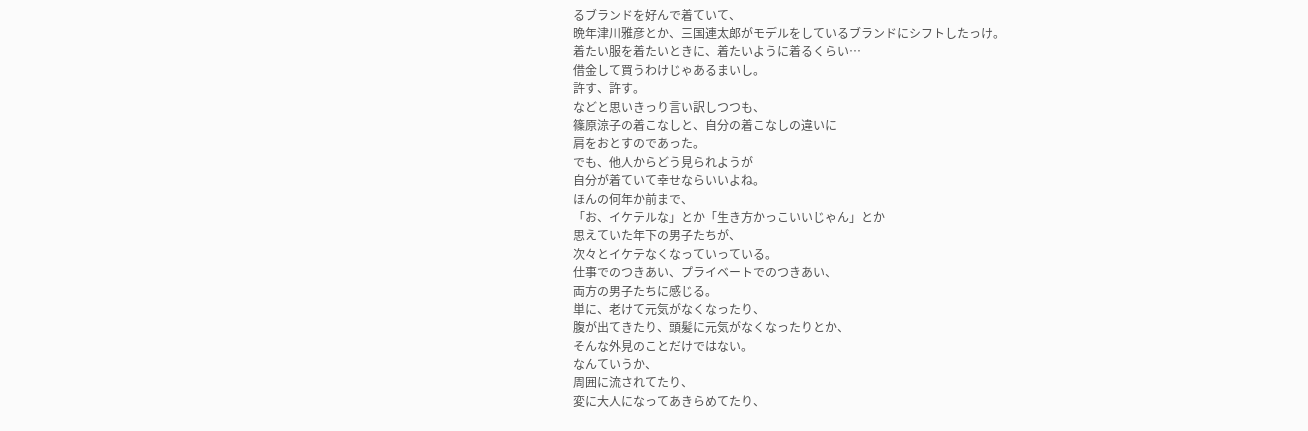るブランドを好んで着ていて、
晩年津川雅彦とか、三国連太郎がモデルをしているブランドにシフトしたっけ。
着たい服を着たいときに、着たいように着るくらい…
借金して買うわけじゃあるまいし。
許す、許す。
などと思いきっり言い訳しつつも、
篠原涼子の着こなしと、自分の着こなしの違いに
肩をおとすのであった。
でも、他人からどう見られようが
自分が着ていて幸せならいいよね。
ほんの何年か前まで、
「お、イケテルな」とか「生き方かっこいいじゃん」とか
思えていた年下の男子たちが、
次々とイケテなくなっていっている。
仕事でのつきあい、プライベートでのつきあい、
両方の男子たちに感じる。
単に、老けて元気がなくなったり、
腹が出てきたり、頭髪に元気がなくなったりとか、
そんな外見のことだけではない。
なんていうか、
周囲に流されてたり、
変に大人になってあきらめてたり、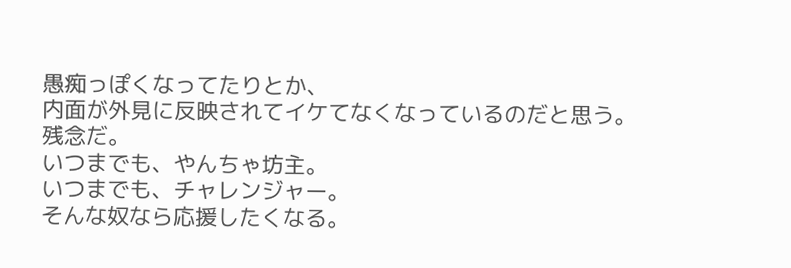愚痴っぽくなってたりとか、
内面が外見に反映されてイケてなくなっているのだと思う。
残念だ。
いつまでも、やんちゃ坊主。
いつまでも、チャレンジャー。
そんな奴なら応援したくなる。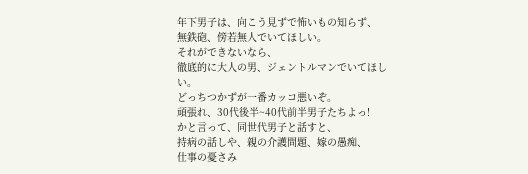年下男子は、向こう見ずで怖いもの知らず、
無鉄砲、傍若無人でいてほしい。
それができないなら、
徹底的に大人の男、ジェントルマンでいてほしい。
どっちつかずが一番カッコ悪いぞ。
頑張れ、30代後半~40代前半男子たちよっ!
かと言って、同世代男子と話すと、
持病の話しや、親の介護問題、嫁の愚痴、
仕事の憂さみ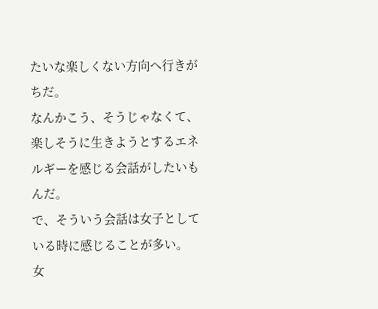たいな楽しくない方向へ行きがちだ。
なんかこう、そうじゃなくて、
楽しそうに生きようとするエネルギーを感じる会話がしたいもんだ。
で、そういう会話は女子としている時に感じることが多い。
女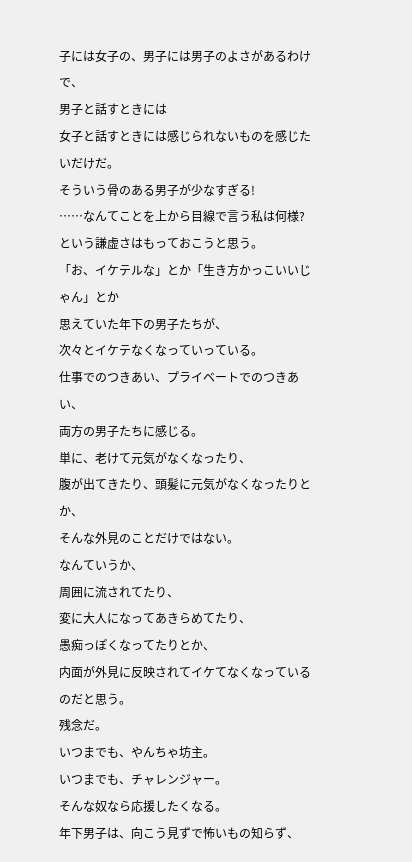子には女子の、男子には男子のよさがあるわけで、
男子と話すときには
女子と話すときには感じられないものを感じたいだけだ。
そういう骨のある男子が少なすぎる!
……なんてことを上から目線で言う私は何様?
という謙虚さはもっておこうと思う。
「お、イケテルな」とか「生き方かっこいいじゃん」とか
思えていた年下の男子たちが、
次々とイケテなくなっていっている。
仕事でのつきあい、プライベートでのつきあい、
両方の男子たちに感じる。
単に、老けて元気がなくなったり、
腹が出てきたり、頭髪に元気がなくなったりとか、
そんな外見のことだけではない。
なんていうか、
周囲に流されてたり、
変に大人になってあきらめてたり、
愚痴っぽくなってたりとか、
内面が外見に反映されてイケてなくなっているのだと思う。
残念だ。
いつまでも、やんちゃ坊主。
いつまでも、チャレンジャー。
そんな奴なら応援したくなる。
年下男子は、向こう見ずで怖いもの知らず、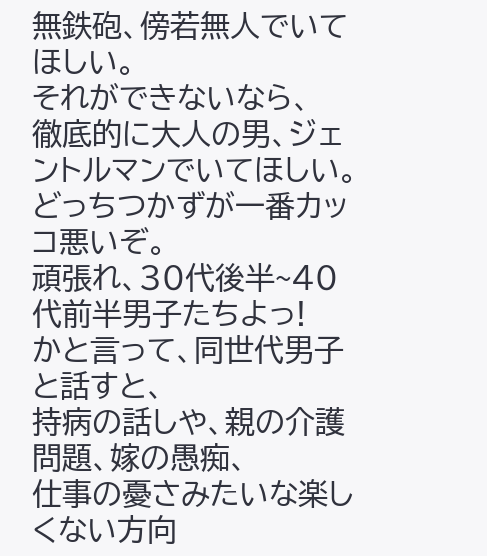無鉄砲、傍若無人でいてほしい。
それができないなら、
徹底的に大人の男、ジェントルマンでいてほしい。
どっちつかずが一番カッコ悪いぞ。
頑張れ、30代後半~40代前半男子たちよっ!
かと言って、同世代男子と話すと、
持病の話しや、親の介護問題、嫁の愚痴、
仕事の憂さみたいな楽しくない方向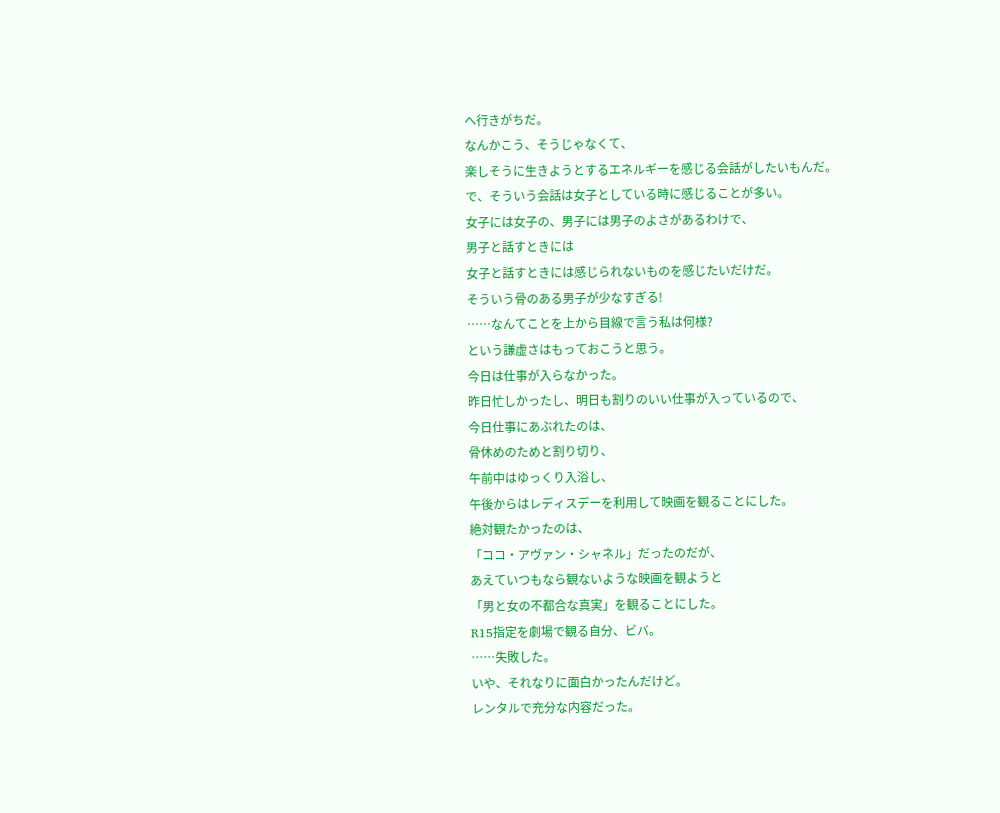へ行きがちだ。
なんかこう、そうじゃなくて、
楽しそうに生きようとするエネルギーを感じる会話がしたいもんだ。
で、そういう会話は女子としている時に感じることが多い。
女子には女子の、男子には男子のよさがあるわけで、
男子と話すときには
女子と話すときには感じられないものを感じたいだけだ。
そういう骨のある男子が少なすぎる!
……なんてことを上から目線で言う私は何様?
という謙虚さはもっておこうと思う。
今日は仕事が入らなかった。
昨日忙しかったし、明日も割りのいい仕事が入っているので、
今日仕事にあぶれたのは、
骨休めのためと割り切り、
午前中はゆっくり入浴し、
午後からはレディスデーを利用して映画を観ることにした。
絶対観たかったのは、
「ココ・アヴァン・シャネル」だったのだが、
あえていつもなら観ないような映画を観ようと
「男と女の不都合な真実」を観ることにした。
R15指定を劇場で観る自分、ビバ。
……失敗した。
いや、それなりに面白かったんだけど。
レンタルで充分な内容だった。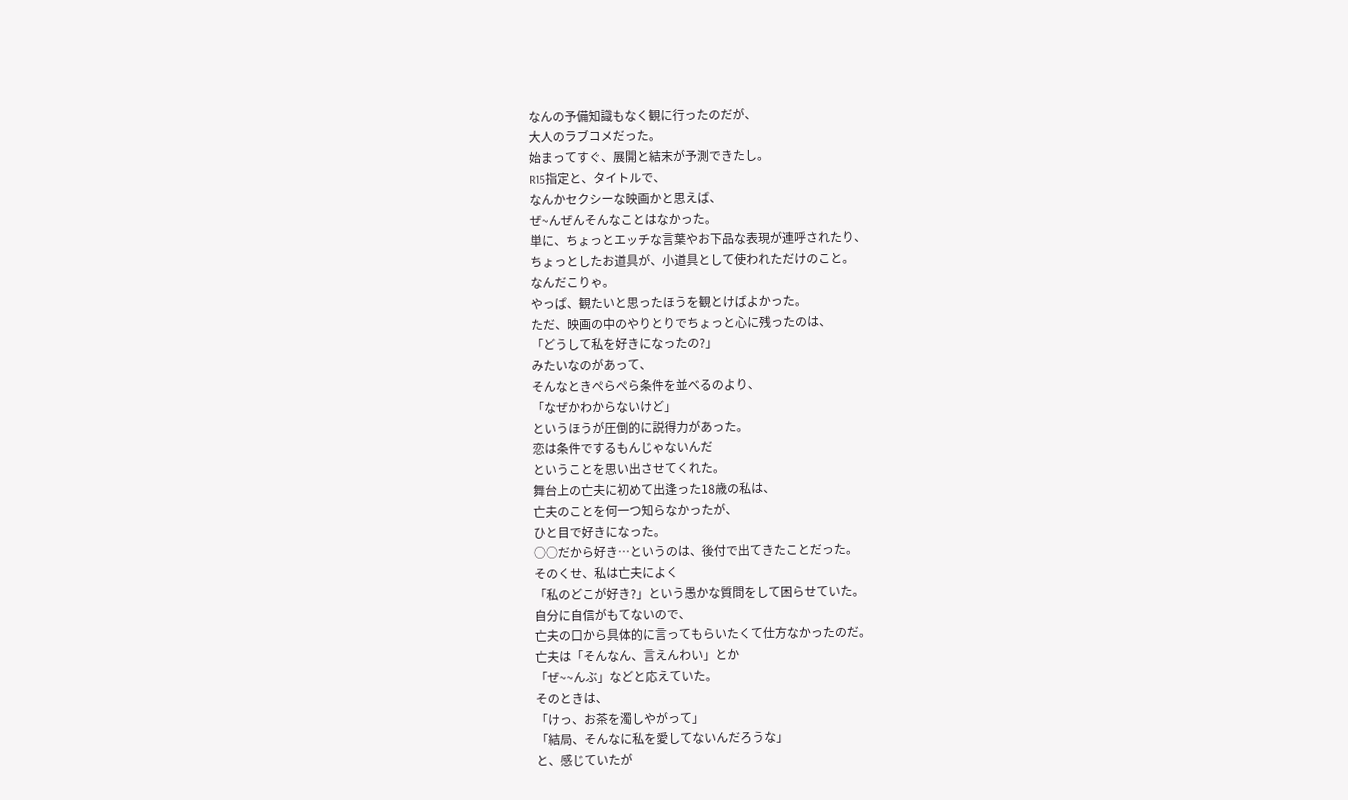なんの予備知識もなく観に行ったのだが、
大人のラブコメだった。
始まってすぐ、展開と結末が予測できたし。
R15指定と、タイトルで、
なんかセクシーな映画かと思えば、
ぜ~んぜんそんなことはなかった。
単に、ちょっとエッチな言葉やお下品な表現が連呼されたり、
ちょっとしたお道具が、小道具として使われただけのこと。
なんだこりゃ。
やっぱ、観たいと思ったほうを観とけばよかった。
ただ、映画の中のやりとりでちょっと心に残ったのは、
「どうして私を好きになったの?」
みたいなのがあって、
そんなときぺらぺら条件を並べるのより、
「なぜかわからないけど」
というほうが圧倒的に説得力があった。
恋は条件でするもんじゃないんだ
ということを思い出させてくれた。
舞台上の亡夫に初めて出逢った18歳の私は、
亡夫のことを何一つ知らなかったが、
ひと目で好きになった。
○○だから好き…というのは、後付で出てきたことだった。
そのくせ、私は亡夫によく
「私のどこが好き?」という愚かな質問をして困らせていた。
自分に自信がもてないので、
亡夫の口から具体的に言ってもらいたくて仕方なかったのだ。
亡夫は「そんなん、言えんわい」とか
「ぜ~~んぶ」などと応えていた。
そのときは、
「けっ、お茶を濁しやがって」
「結局、そんなに私を愛してないんだろうな」
と、感じていたが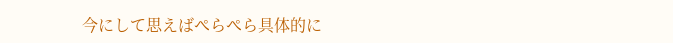今にして思えばぺらぺら具体的に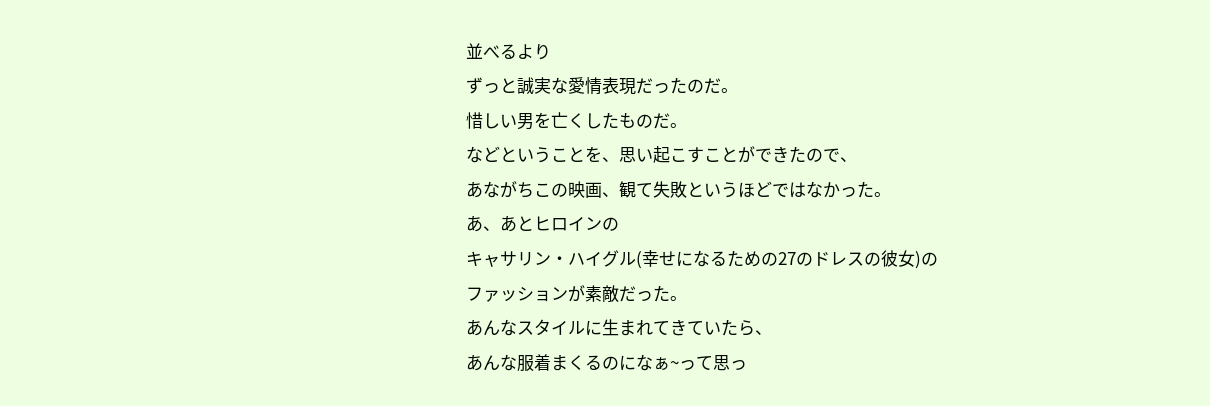並べるより
ずっと誠実な愛情表現だったのだ。
惜しい男を亡くしたものだ。
などということを、思い起こすことができたので、
あながちこの映画、観て失敗というほどではなかった。
あ、あとヒロインの
キャサリン・ハイグル(幸せになるための27のドレスの彼女)の
ファッションが素敵だった。
あんなスタイルに生まれてきていたら、
あんな服着まくるのになぁ~って思っ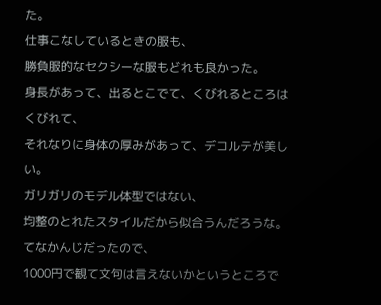た。
仕事こなしているときの服も、
勝負服的なセクシーな服もどれも良かった。
身長があって、出るとこでて、くびれるところはくびれて、
それなりに身体の厚みがあって、デコルテが美しい。
ガリガリのモデル体型ではない、
均整のとれたスタイルだから似合うんだろうな。
てなかんじだったので、
1000円で観て文句は言えないかというところで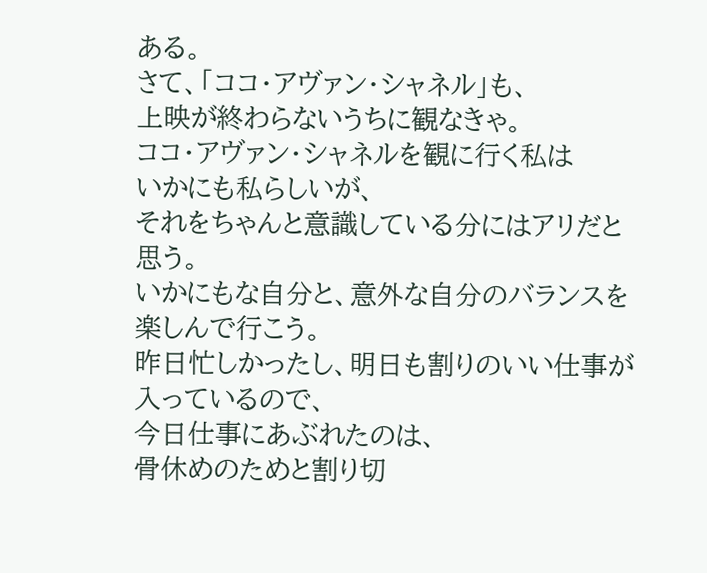ある。
さて、「ココ・アヴァン・シャネル」も、
上映が終わらないうちに観なきゃ。
ココ・アヴァン・シャネルを観に行く私は
いかにも私らしいが、
それをちゃんと意識している分にはアリだと思う。
いかにもな自分と、意外な自分のバランスを楽しんで行こう。
昨日忙しかったし、明日も割りのいい仕事が入っているので、
今日仕事にあぶれたのは、
骨休めのためと割り切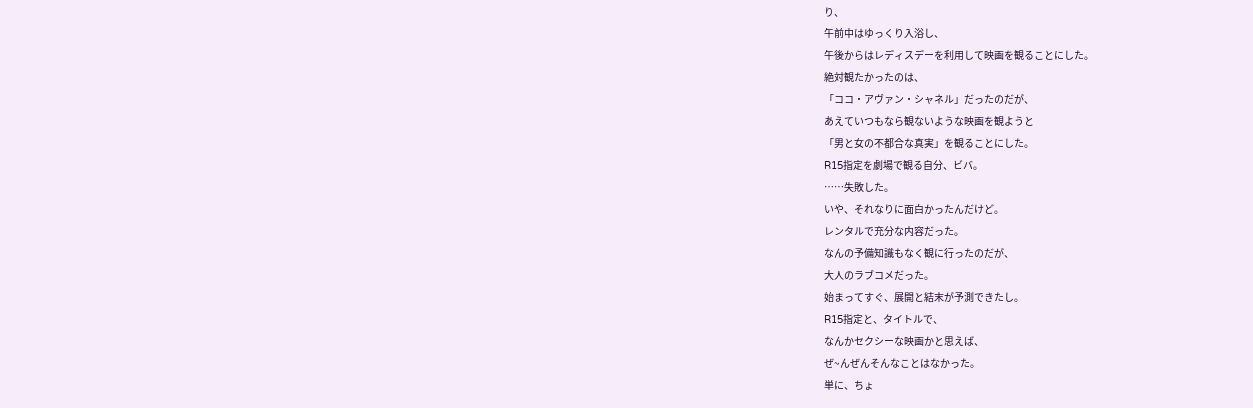り、
午前中はゆっくり入浴し、
午後からはレディスデーを利用して映画を観ることにした。
絶対観たかったのは、
「ココ・アヴァン・シャネル」だったのだが、
あえていつもなら観ないような映画を観ようと
「男と女の不都合な真実」を観ることにした。
R15指定を劇場で観る自分、ビバ。
……失敗した。
いや、それなりに面白かったんだけど。
レンタルで充分な内容だった。
なんの予備知識もなく観に行ったのだが、
大人のラブコメだった。
始まってすぐ、展開と結末が予測できたし。
R15指定と、タイトルで、
なんかセクシーな映画かと思えば、
ぜ~んぜんそんなことはなかった。
単に、ちょ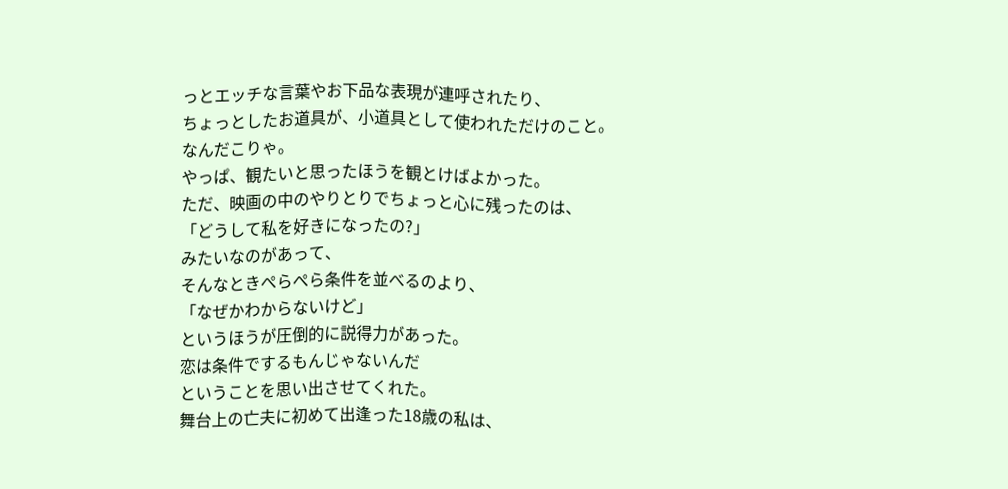っとエッチな言葉やお下品な表現が連呼されたり、
ちょっとしたお道具が、小道具として使われただけのこと。
なんだこりゃ。
やっぱ、観たいと思ったほうを観とけばよかった。
ただ、映画の中のやりとりでちょっと心に残ったのは、
「どうして私を好きになったの?」
みたいなのがあって、
そんなときぺらぺら条件を並べるのより、
「なぜかわからないけど」
というほうが圧倒的に説得力があった。
恋は条件でするもんじゃないんだ
ということを思い出させてくれた。
舞台上の亡夫に初めて出逢った18歳の私は、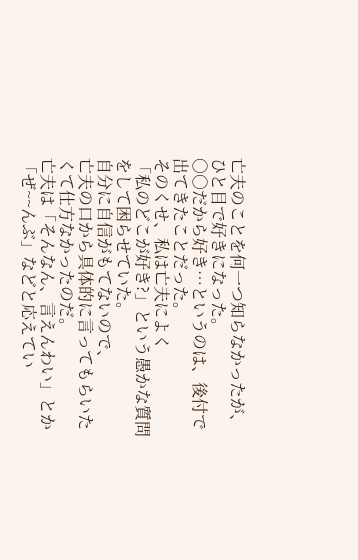亡夫のことを何一つ知らなかったが、
ひと目で好きになった。
○○だから好き…というのは、後付で出てきたことだった。
そのくせ、私は亡夫によく
「私のどこが好き?」という愚かな質問をして困らせていた。
自分に自信がもてないので、
亡夫の口から具体的に言ってもらいたくて仕方なかったのだ。
亡夫は「そんなん、言えんわい」とか
「ぜ~~んぶ」などと応えてい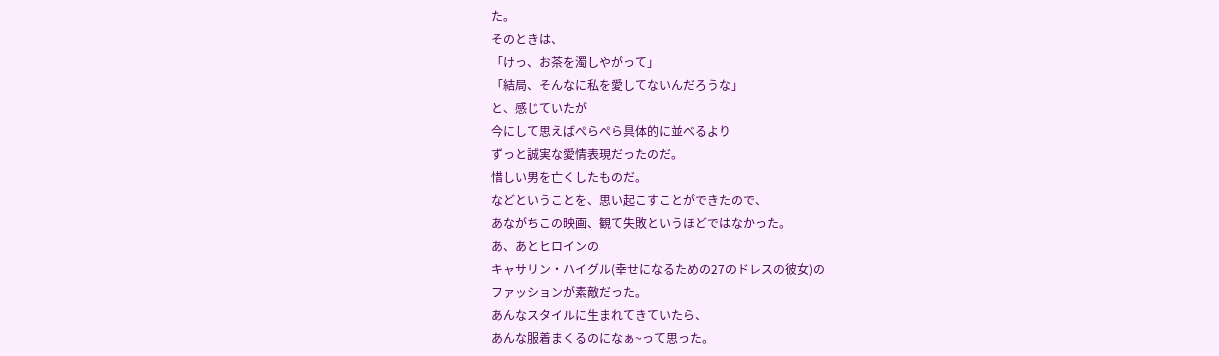た。
そのときは、
「けっ、お茶を濁しやがって」
「結局、そんなに私を愛してないんだろうな」
と、感じていたが
今にして思えばぺらぺら具体的に並べるより
ずっと誠実な愛情表現だったのだ。
惜しい男を亡くしたものだ。
などということを、思い起こすことができたので、
あながちこの映画、観て失敗というほどではなかった。
あ、あとヒロインの
キャサリン・ハイグル(幸せになるための27のドレスの彼女)の
ファッションが素敵だった。
あんなスタイルに生まれてきていたら、
あんな服着まくるのになぁ~って思った。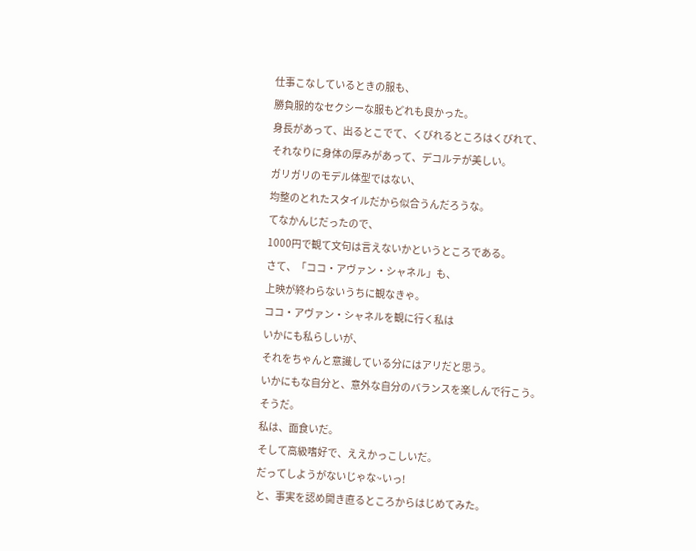仕事こなしているときの服も、
勝負服的なセクシーな服もどれも良かった。
身長があって、出るとこでて、くびれるところはくびれて、
それなりに身体の厚みがあって、デコルテが美しい。
ガリガリのモデル体型ではない、
均整のとれたスタイルだから似合うんだろうな。
てなかんじだったので、
1000円で観て文句は言えないかというところである。
さて、「ココ・アヴァン・シャネル」も、
上映が終わらないうちに観なきゃ。
ココ・アヴァン・シャネルを観に行く私は
いかにも私らしいが、
それをちゃんと意識している分にはアリだと思う。
いかにもな自分と、意外な自分のバランスを楽しんで行こう。
そうだ。
私は、面食いだ。
そして高級嗜好で、ええかっこしいだ。
だってしようがないじゃな~いっ!
と、事実を認め開き直るところからはじめてみた。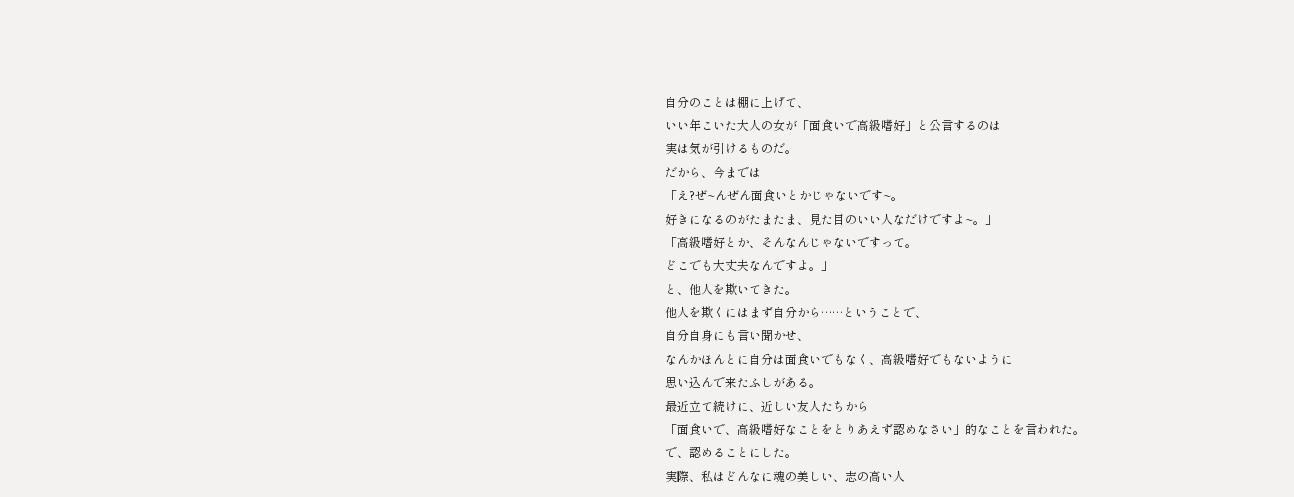自分のことは棚に上げて、
いい年こいた大人の女が「面食いで高級嗜好」と公言するのは
実は気が引けるものだ。
だから、今までは
「え?ぜ~んぜん面食いとかじゃないです~。
好きになるのがたまたま、見た目のいい人なだけですよ~。」
「高級嗜好とか、そんなんじゃないですって。
どこでも大丈夫なんですよ。」
と、他人を欺いてきた。
他人を欺くにはまず自分から……ということで、
自分自身にも言い聞かせ、
なんかほんとに自分は面食いでもなく、高級嗜好でもないように
思い込んで来たふしがある。
最近立て続けに、近しい友人たちから
「面食いで、高級嗜好なことをとりあえず認めなさい」的なことを言われた。
で、認めることにした。
実際、私はどんなに魂の美しい、志の高い人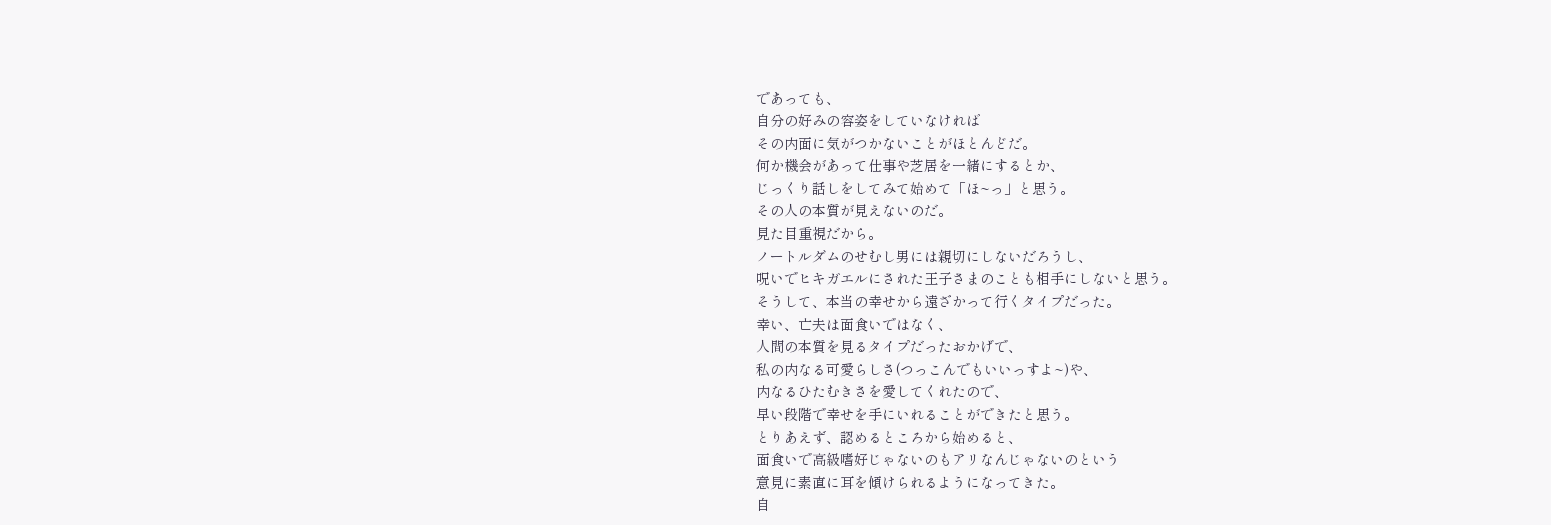であっても、
自分の好みの容姿をしていなければ
その内面に気がつかないことがほとんどだ。
何か機会があって仕事や芝居を一緒にするとか、
じっくり話しをしてみて始めて「ほ~っ」と思う。
その人の本質が見えないのだ。
見た目重視だから。
ノートルダムのせむし男には親切にしないだろうし、
呪いでヒキガエルにされた王子さまのことも相手にしないと思う。
そうして、本当の幸せから遠ざかって行くタイプだった。
幸い、亡夫は面食いではなく、
人間の本質を見るタイプだったおかげで、
私の内なる可愛らしさ(つっこんでもいいっすよ~)や、
内なるひたむきさを愛してくれたので、
早い段階で幸せを手にいれることができたと思う。
とりあえず、認めるところから始めると、
面食いで高級嗜好じゃないのもアリなんじゃないのという
意見に素直に耳を傾けられるようになってきた。
自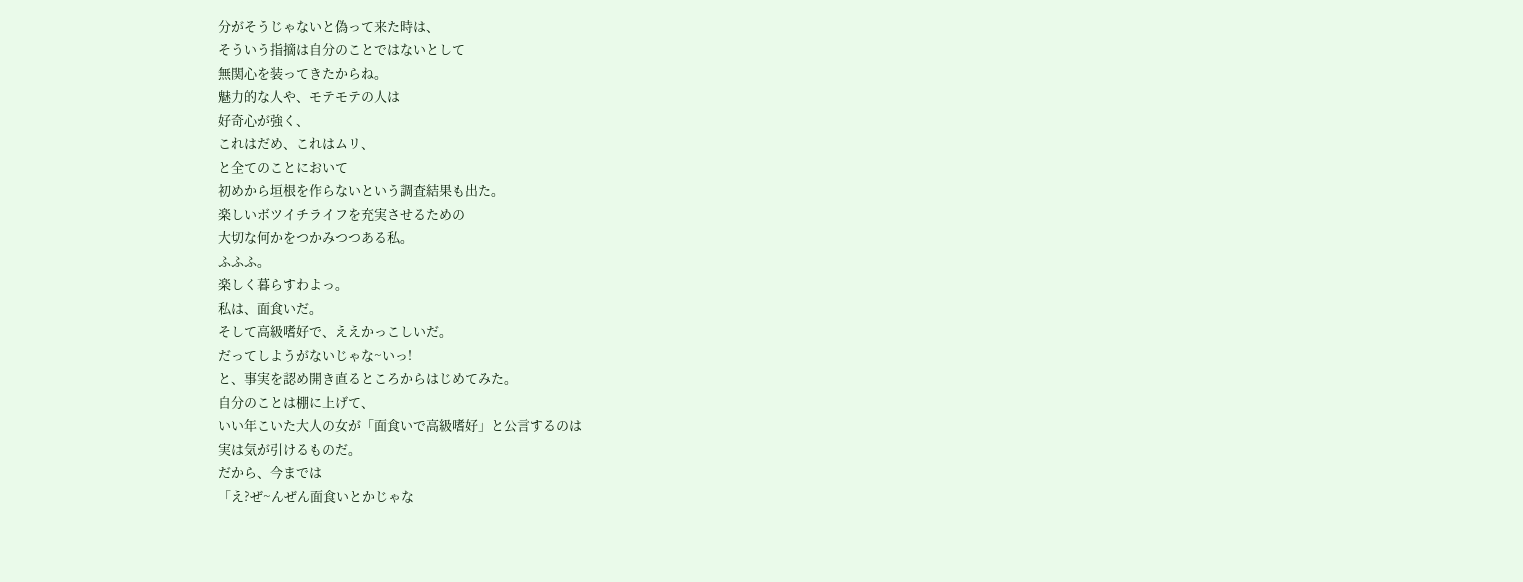分がそうじゃないと偽って来た時は、
そういう指摘は自分のことではないとして
無関心を装ってきたからね。
魅力的な人や、モテモテの人は
好奇心が強く、
これはだめ、これはムリ、
と全てのことにおいて
初めから垣根を作らないという調査結果も出た。
楽しいボツイチライフを充実させるための
大切な何かをつかみつつある私。
ふふふ。
楽しく暮らすわよっ。
私は、面食いだ。
そして高級嗜好で、ええかっこしいだ。
だってしようがないじゃな~いっ!
と、事実を認め開き直るところからはじめてみた。
自分のことは棚に上げて、
いい年こいた大人の女が「面食いで高級嗜好」と公言するのは
実は気が引けるものだ。
だから、今までは
「え?ぜ~んぜん面食いとかじゃな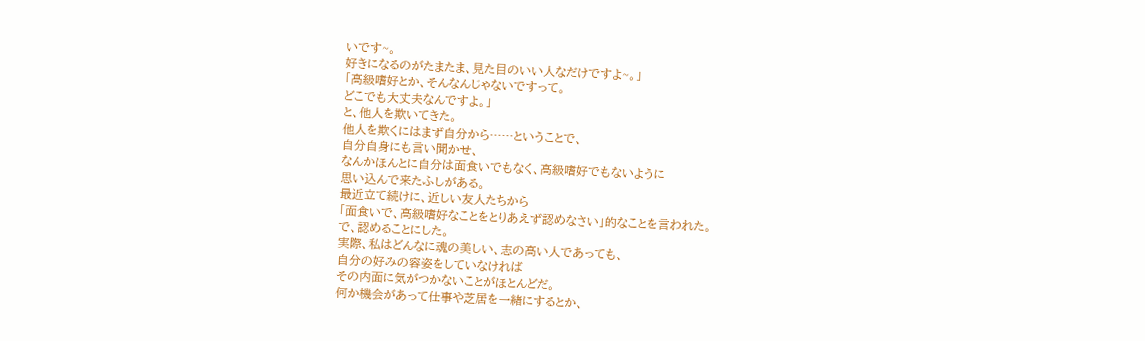いです~。
好きになるのがたまたま、見た目のいい人なだけですよ~。」
「高級嗜好とか、そんなんじゃないですって。
どこでも大丈夫なんですよ。」
と、他人を欺いてきた。
他人を欺くにはまず自分から……ということで、
自分自身にも言い聞かせ、
なんかほんとに自分は面食いでもなく、高級嗜好でもないように
思い込んで来たふしがある。
最近立て続けに、近しい友人たちから
「面食いで、高級嗜好なことをとりあえず認めなさい」的なことを言われた。
で、認めることにした。
実際、私はどんなに魂の美しい、志の高い人であっても、
自分の好みの容姿をしていなければ
その内面に気がつかないことがほとんどだ。
何か機会があって仕事や芝居を一緒にするとか、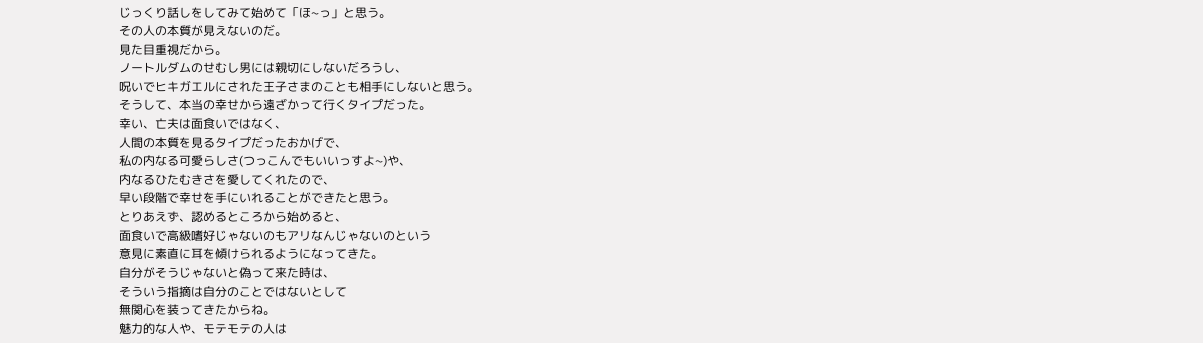じっくり話しをしてみて始めて「ほ~っ」と思う。
その人の本質が見えないのだ。
見た目重視だから。
ノートルダムのせむし男には親切にしないだろうし、
呪いでヒキガエルにされた王子さまのことも相手にしないと思う。
そうして、本当の幸せから遠ざかって行くタイプだった。
幸い、亡夫は面食いではなく、
人間の本質を見るタイプだったおかげで、
私の内なる可愛らしさ(つっこんでもいいっすよ~)や、
内なるひたむきさを愛してくれたので、
早い段階で幸せを手にいれることができたと思う。
とりあえず、認めるところから始めると、
面食いで高級嗜好じゃないのもアリなんじゃないのという
意見に素直に耳を傾けられるようになってきた。
自分がそうじゃないと偽って来た時は、
そういう指摘は自分のことではないとして
無関心を装ってきたからね。
魅力的な人や、モテモテの人は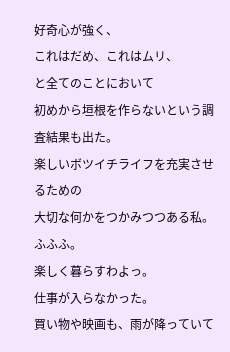好奇心が強く、
これはだめ、これはムリ、
と全てのことにおいて
初めから垣根を作らないという調査結果も出た。
楽しいボツイチライフを充実させるための
大切な何かをつかみつつある私。
ふふふ。
楽しく暮らすわよっ。
仕事が入らなかった。
買い物や映画も、雨が降っていて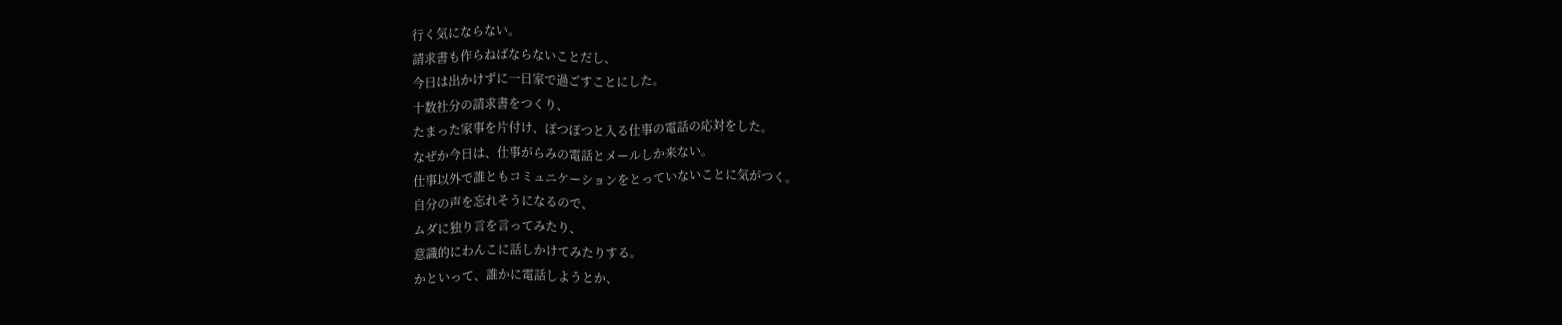行く気にならない。
請求書も作らねばならないことだし、
今日は出かけずに一日家で過ごすことにした。
十数社分の請求書をつくり、
たまった家事を片付け、ぽつぽつと入る仕事の電話の応対をした。
なぜか今日は、仕事がらみの電話とメールしか来ない。
仕事以外で誰ともコミュニケーションをとっていないことに気がつく。
自分の声を忘れそうになるので、
ムダに独り言を言ってみたり、
意識的にわんこに話しかけてみたりする。
かといって、誰かに電話しようとか、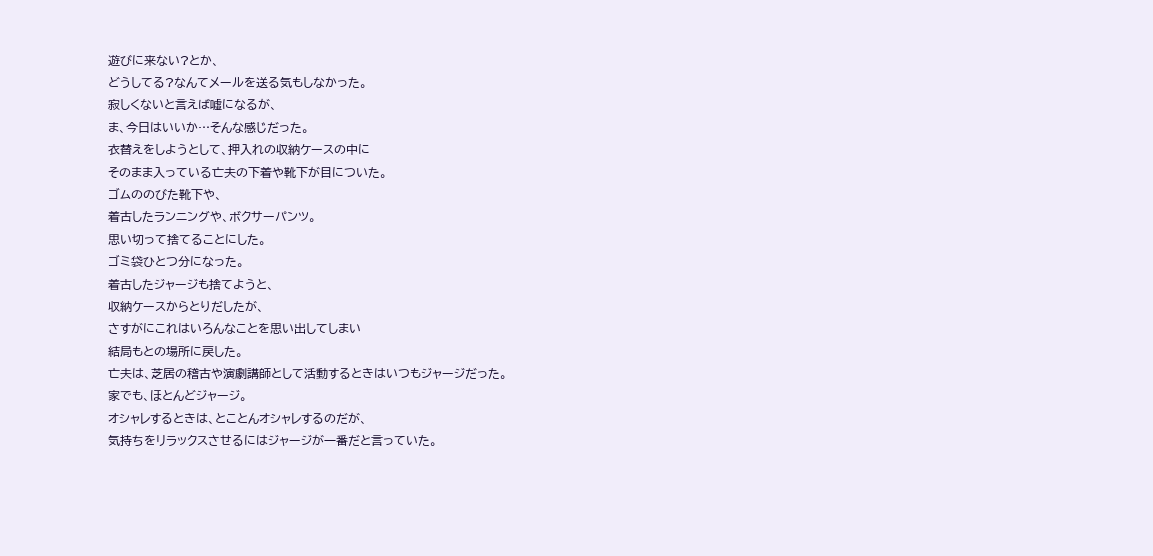遊びに来ない?とか、
どうしてる?なんてメールを送る気もしなかった。
寂しくないと言えば嘘になるが、
ま、今日はいいか…そんな感じだった。
衣替えをしようとして、押入れの収納ケースの中に
そのまま入っている亡夫の下着や靴下が目についた。
ゴムののびた靴下や、
着古したランニングや、ボクサーパンツ。
思い切って捨てることにした。
ゴミ袋ひとつ分になった。
着古したジャージも捨てようと、
収納ケースからとりだしたが、
さすがにこれはいろんなことを思い出してしまい
結局もとの場所に戻した。
亡夫は、芝居の稽古や演劇講師として活動するときはいつもジャージだった。
家でも、ほとんどジャージ。
オシャレするときは、とことんオシャレするのだが、
気持ちをリラックスさせるにはジャージが一番だと言っていた。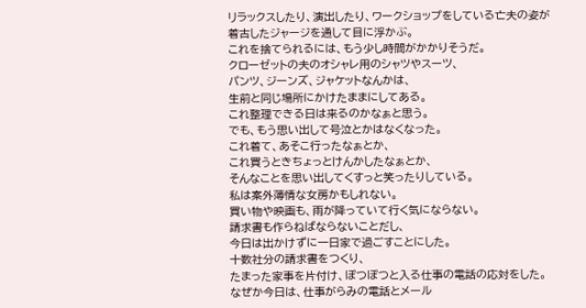リラックスしたり、演出したり、ワークショップをしている亡夫の姿が
着古したジャージを通して目に浮かぶ。
これを捨てられるには、もう少し時間がかかりそうだ。
クローゼットの夫のオシャレ用のシャツやスーツ、
パンツ、ジーンズ、ジャケットなんかは、
生前と同じ場所にかけたままにしてある。
これ整理できる日は来るのかなぁと思う。
でも、もう思い出して号泣とかはなくなった。
これ着て、あそこ行ったなぁとか、
これ買うときちょっとけんかしたなぁとか、
そんなことを思い出してくすっと笑ったりしている。
私は案外薄情な女房かもしれない。
買い物や映画も、雨が降っていて行く気にならない。
請求書も作らねばならないことだし、
今日は出かけずに一日家で過ごすことにした。
十数社分の請求書をつくり、
たまった家事を片付け、ぽつぽつと入る仕事の電話の応対をした。
なぜか今日は、仕事がらみの電話とメール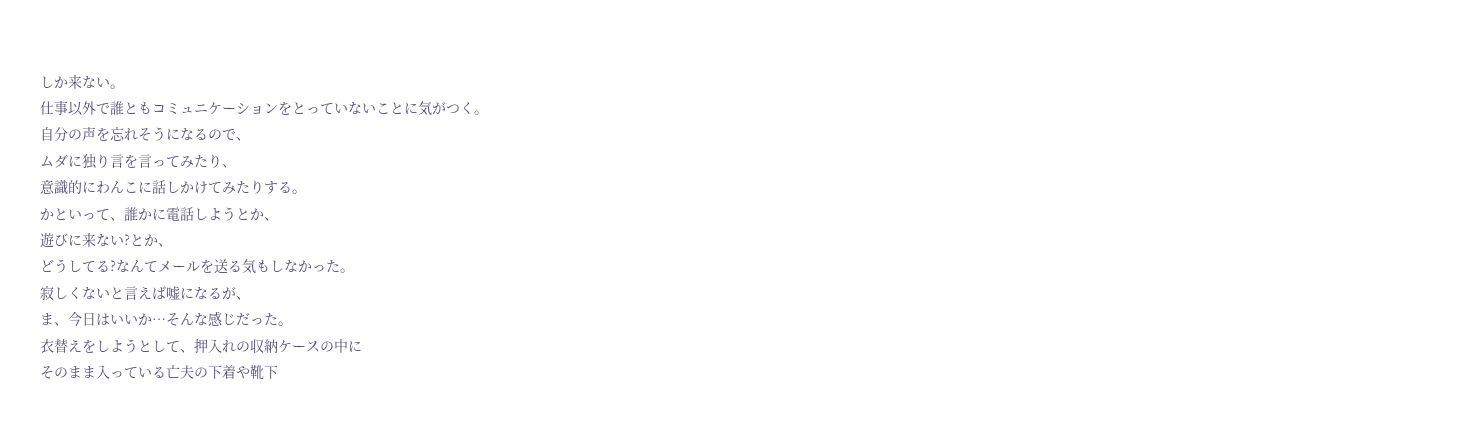しか来ない。
仕事以外で誰ともコミュニケーションをとっていないことに気がつく。
自分の声を忘れそうになるので、
ムダに独り言を言ってみたり、
意識的にわんこに話しかけてみたりする。
かといって、誰かに電話しようとか、
遊びに来ない?とか、
どうしてる?なんてメールを送る気もしなかった。
寂しくないと言えば嘘になるが、
ま、今日はいいか…そんな感じだった。
衣替えをしようとして、押入れの収納ケースの中に
そのまま入っている亡夫の下着や靴下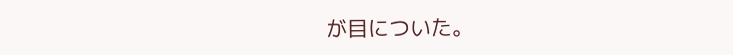が目についた。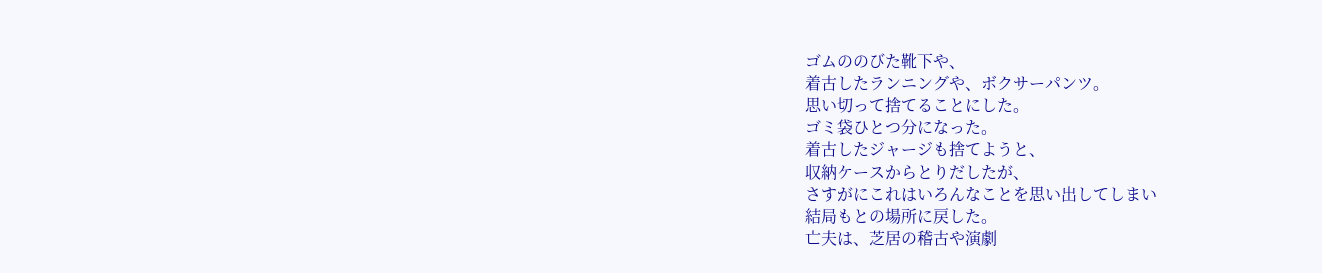ゴムののびた靴下や、
着古したランニングや、ボクサーパンツ。
思い切って捨てることにした。
ゴミ袋ひとつ分になった。
着古したジャージも捨てようと、
収納ケースからとりだしたが、
さすがにこれはいろんなことを思い出してしまい
結局もとの場所に戻した。
亡夫は、芝居の稽古や演劇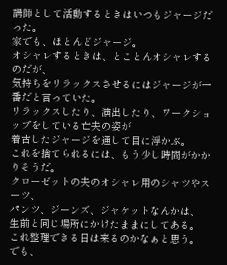講師として活動するときはいつもジャージだった。
家でも、ほとんどジャージ。
オシャレするときは、とことんオシャレするのだが、
気持ちをリラックスさせるにはジャージが一番だと言っていた。
リラックスしたり、演出したり、ワークショップをしている亡夫の姿が
着古したジャージを通して目に浮かぶ。
これを捨てられるには、もう少し時間がかかりそうだ。
クローゼットの夫のオシャレ用のシャツやスーツ、
パンツ、ジーンズ、ジャケットなんかは、
生前と同じ場所にかけたままにしてある。
これ整理できる日は来るのかなぁと思う。
でも、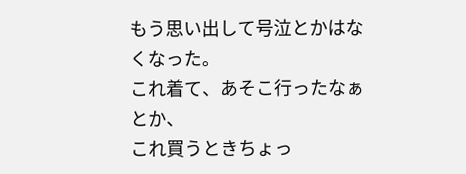もう思い出して号泣とかはなくなった。
これ着て、あそこ行ったなぁとか、
これ買うときちょっ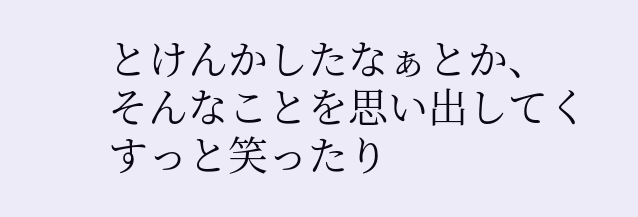とけんかしたなぁとか、
そんなことを思い出してくすっと笑ったり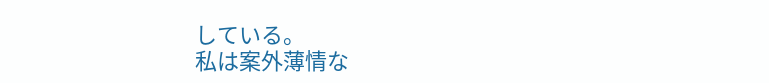している。
私は案外薄情な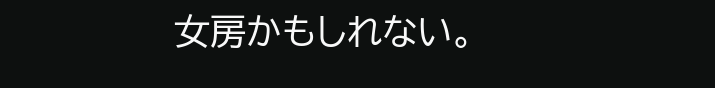女房かもしれない。